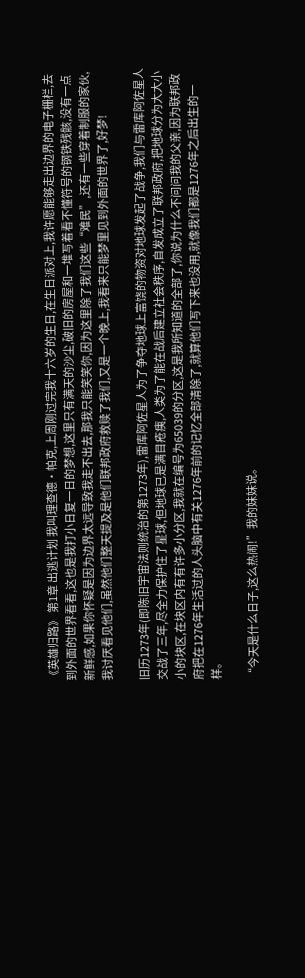《英雄归路》 第1章 出逃计划 我叫理查德·帕克,上周刚过完我十六岁的生日,在生日派对上,我许愿能够走出边界的电子栅栏,去到外面的世界看看,这也是我打小日复一日的梦想,这里只有满天的沙尘,破旧的房屋和一堆写着看不懂符号的钢铁残骸,没有一点新鲜感,如果你怀疑是因为边界太远导致我走不出去,那我只能笑笑你,因为这里除了我们这些“难民”,还有一些穿着制服的家伙,我讨厌看见他们,虽然他们整天提及是他们联邦政府救赎了我们,又是一个晚上,我看来只能梦里见到外面的世界了,好梦!

旧历1273年(即陈旧宇宙法则统治的第1273年),雷库阿佐星人为了争夺地球上富饶的物资对地球发起了战争,我们与雷库阿佐星人交战了三年,尽全力保护住了星球,但地球已是满目疮痍,人类为了能在战后建立社会秩序,自发成立了联邦政府,把地球分为大大小小的块区,在块区内有有许多小分区,我就在编号为65039的分区,这是我所知道的全部了,你说为什么不问问我的父亲,因为联邦政府把在1276年生活过的人头脑中有关1276年前的记忆全部清除了,就算他们写下来也没用,就像我们都是1276年之后出生的一样。

“今天是什么日子,这么热闹!”我的妹妹说。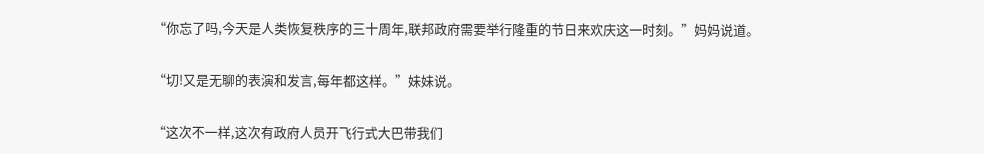“你忘了吗,今天是人类恢复秩序的三十周年,联邦政府需要举行隆重的节日来欢庆这一时刻。”妈妈说道。

“切!又是无聊的表演和发言,每年都这样。”妹妹说。

“这次不一样,这次有政府人员开飞行式大巴带我们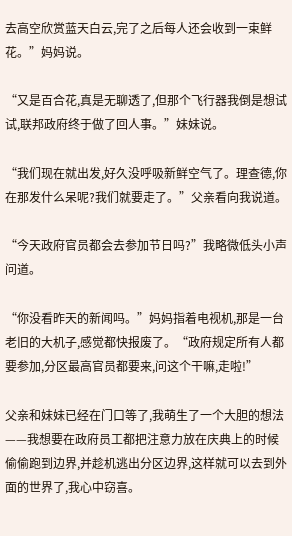去高空欣赏蓝天白云,完了之后每人还会收到一束鲜花。”妈妈说。

“又是百合花,真是无聊透了,但那个飞行器我倒是想试试,联邦政府终于做了回人事。”妹妹说。

“我们现在就出发,好久没呼吸新鲜空气了。理查德,你在那发什么呆呢?我们就要走了。”父亲看向我说道。

“今天政府官员都会去参加节日吗?”我略微低头小声问道。

“你没看昨天的新闻吗。”妈妈指着电视机,那是一台老旧的大机子,感觉都快报废了。“政府规定所有人都要参加,分区最高官员都要来,问这个干嘛,走啦!”

父亲和妹妹已经在门口等了,我萌生了一个大胆的想法——我想要在政府员工都把注意力放在庆典上的时候偷偷跑到边界,并趁机逃出分区边界,这样就可以去到外面的世界了,我心中窃喜。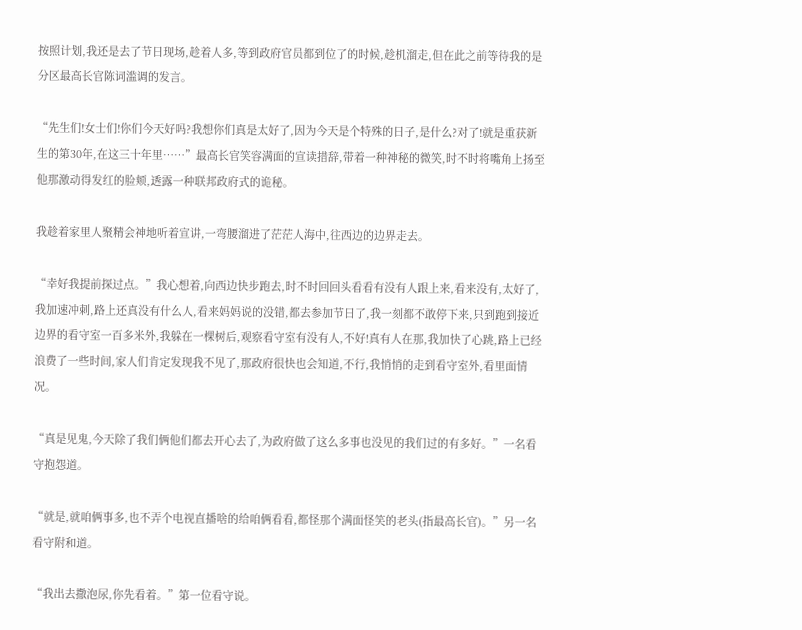按照计划,我还是去了节日现场,趁着人多,等到政府官员都到位了的时候,趁机溜走,但在此之前等待我的是分区最高长官陈词滥调的发言。

“先生们!女士们!你们今天好吗?我想你们真是太好了,因为今天是个特殊的日子,是什么?对了!就是重获新生的第30年,在这三十年里……”最高长官笑容满面的宣读措辞,带着一种神秘的微笑,时不时将嘴角上扬至他那激动得发红的脸颊,透露一种联邦政府式的诡秘。

我趁着家里人聚精会神地听着宣讲,一弯腰溜进了茫茫人海中,往西边的边界走去。

“幸好我提前探过点。”我心想着,向西边快步跑去,时不时回回头看看有没有人跟上来,看来没有,太好了,我加速冲刺,路上还真没有什么人,看来妈妈说的没错,都去参加节日了,我一刻都不敢停下来,只到跑到接近边界的看守室一百多米外,我躲在一棵树后,观察看守室有没有人,不好!真有人在那,我加快了心跳,路上已经浪费了一些时间,家人们肯定发现我不见了,那政府很快也会知道,不行,我悄悄的走到看守室外,看里面情况。

“真是见鬼,今天除了我们俩他们都去开心去了,为政府做了这么多事也没见的我们过的有多好。”一名看守抱怨道。

“就是,就咱俩事多,也不弄个电视直播啥的给咱俩看看,都怪那个满面怪笑的老头(指最高长官)。”另一名看守附和道。

“我出去撒泡尿,你先看着。”第一位看守说。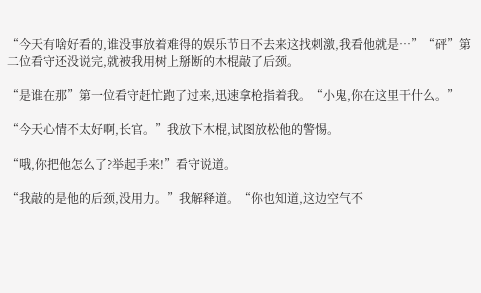“今天有啥好看的,谁没事放着难得的娱乐节日不去来这找刺激,我看他就是…”“砰”第二位看守还没说完,就被我用树上掰断的木棍敲了后颈。

“是谁在那”第一位看守赶忙跑了过来,迅速拿枪指着我。“小鬼,你在这里干什么。”

“今天心情不太好啊,长官。”我放下木棍,试图放松他的警惕。

“哦,你把他怎么了?举起手来!”看守说道。

“我敲的是他的后颈,没用力。”我解释道。“你也知道,这边空气不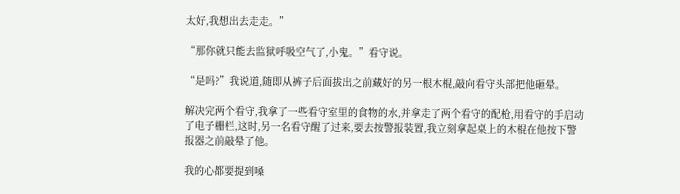太好,我想出去走走。”

“那你就只能去监狱呼吸空气了,小鬼。”看守说。

“是吗?”我说道,随即从裤子后面拔出之前藏好的另一根木棍,敲向看守头部把他砸晕。

解决完两个看守,我拿了一些看守室里的食物的水,并拿走了两个看守的配枪,用看守的手启动了电子栅栏,这时,另一名看守醒了过来,要去按警报装置,我立刻拿起桌上的木棍在他按下警报器之前敲晕了他。

我的心都要提到嗓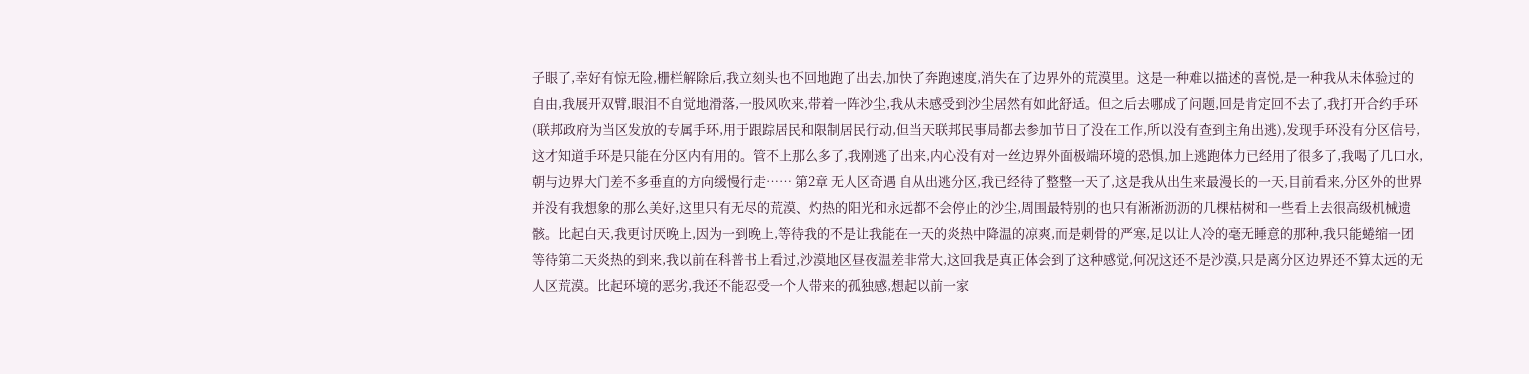子眼了,幸好有惊无险,栅栏解除后,我立刻头也不回地跑了出去,加快了奔跑速度,消失在了边界外的荒漠里。这是一种难以描述的喜悦,是一种我从未体验过的自由,我展开双臂,眼泪不自觉地滑落,一股风吹来,带着一阵沙尘,我从未感受到沙尘居然有如此舒适。但之后去哪成了问题,回是肯定回不去了,我打开合约手环(联邦政府为当区发放的专属手环,用于跟踪居民和限制居民行动,但当天联邦民事局都去参加节日了没在工作,所以没有查到主角出逃),发现手环没有分区信号,这才知道手环是只能在分区内有用的。管不上那么多了,我刚逃了出来,内心没有对一丝边界外面极端环境的恐惧,加上逃跑体力已经用了很多了,我喝了几口水,朝与边界大门差不多垂直的方向缓慢行走…… 第2章 无人区奇遇 自从出逃分区,我已经待了整整一天了,这是我从出生来最漫长的一天,目前看来,分区外的世界并没有我想象的那么美好,这里只有无尽的荒漠、灼热的阳光和永远都不会停止的沙尘,周围最特别的也只有淅淅沥沥的几棵枯树和一些看上去很高级机械遗骸。比起白天,我更讨厌晚上,因为一到晚上,等待我的不是让我能在一天的炎热中降温的凉爽,而是刺骨的严寒,足以让人冷的毫无睡意的那种,我只能蜷缩一团等待第二天炎热的到来,我以前在科普书上看过,沙漠地区昼夜温差非常大,这回我是真正体会到了这种感觉,何况这还不是沙漠,只是离分区边界还不算太远的无人区荒漠。比起环境的恶劣,我还不能忍受一个人带来的孤独感,想起以前一家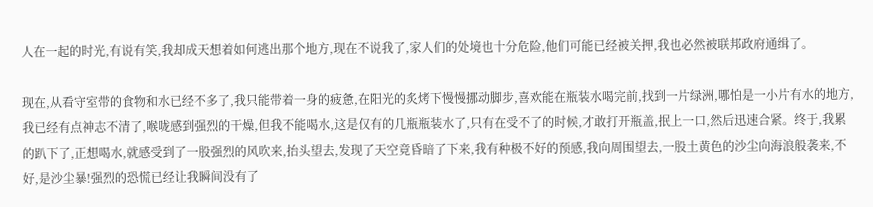人在一起的时光,有说有笑,我却成天想着如何逃出那个地方,现在不说我了,家人们的处境也十分危险,他们可能已经被关押,我也必然被联邦政府通缉了。

现在,从看守室带的食物和水已经不多了,我只能带着一身的疲惫,在阳光的炙烤下慢慢挪动脚步,喜欢能在瓶装水喝完前,找到一片绿洲,哪怕是一小片有水的地方,我已经有点神志不清了,喉咙感到强烈的干燥,但我不能喝水,这是仅有的几瓶瓶装水了,只有在受不了的时候,才敢打开瓶盖,抿上一口,然后迅速合紧。终于,我累的趴下了,正想喝水,就感受到了一股强烈的风吹来,抬头望去,发现了天空竟昏暗了下来,我有种极不好的预感,我向周围望去,一股土黄色的沙尘向海浪般袭来,不好,是沙尘暴!强烈的恐慌已经让我瞬间没有了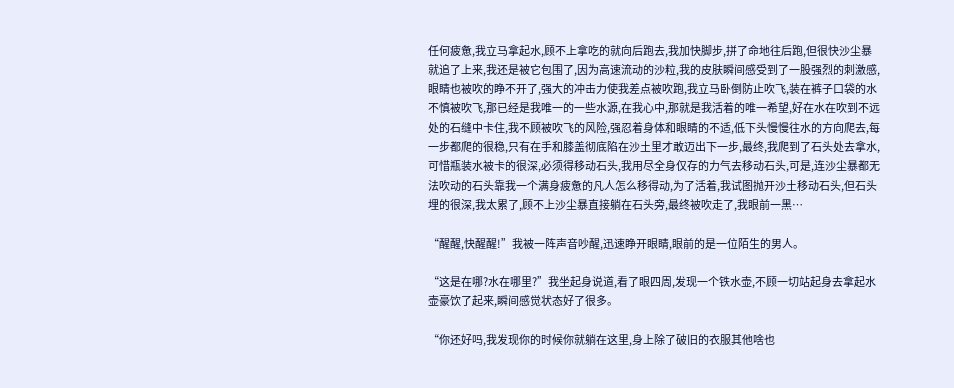任何疲惫,我立马拿起水,顾不上拿吃的就向后跑去,我加快脚步,拼了命地往后跑,但很快沙尘暴就追了上来,我还是被它包围了,因为高速流动的沙粒,我的皮肤瞬间感受到了一股强烈的刺激感,眼睛也被吹的睁不开了,强大的冲击力使我差点被吹跑,我立马卧倒防止吹飞,装在裤子口袋的水不慎被吹飞,那已经是我唯一的一些水源,在我心中,那就是我活着的唯一希望,好在水在吹到不远处的石缝中卡住,我不顾被吹飞的风险,强忍着身体和眼睛的不适,低下头慢慢往水的方向爬去,每一步都爬的很稳,只有在手和膝盖彻底陷在沙土里才敢迈出下一步,最终,我爬到了石头处去拿水,可惜瓶装水被卡的很深,必须得移动石头,我用尽全身仅存的力气去移动石头,可是,连沙尘暴都无法吹动的石头靠我一个满身疲惫的凡人怎么移得动,为了活着,我试图抛开沙土移动石头,但石头埋的很深,我太累了,顾不上沙尘暴直接躺在石头旁,最终被吹走了,我眼前一黑…

“醒醒,快醒醒!”我被一阵声音吵醒,迅速睁开眼睛,眼前的是一位陌生的男人。

“这是在哪?水在哪里?”我坐起身说道,看了眼四周,发现一个铁水壶,不顾一切站起身去拿起水壶豪饮了起来,瞬间感觉状态好了很多。

“你还好吗,我发现你的时候你就躺在这里,身上除了破旧的衣服其他啥也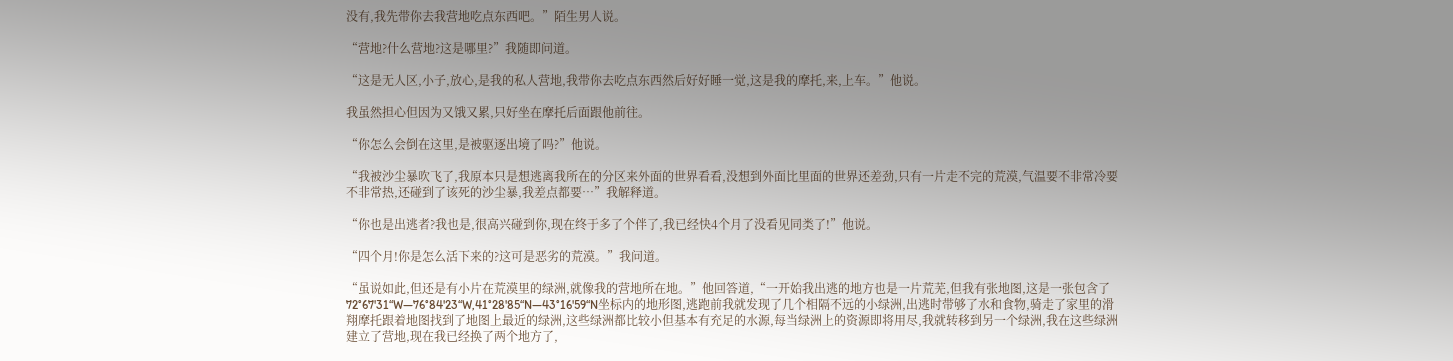没有,我先带你去我营地吃点东西吧。”陌生男人说。

“营地?什么营地?这是哪里?”我随即问道。

“这是无人区,小子,放心,是我的私人营地,我带你去吃点东西然后好好睡一觉,这是我的摩托,来,上车。”他说。

我虽然担心但因为又饿又累,只好坐在摩托后面跟他前往。

“你怎么会倒在这里,是被驱逐出境了吗?”他说。

“我被沙尘暴吹飞了,我原本只是想逃离我所在的分区来外面的世界看看,没想到外面比里面的世界还差劲,只有一片走不完的荒漠,气温要不非常冷要不非常热,还碰到了该死的沙尘暴,我差点都要…”我解释道。

“你也是出逃者?我也是,很高兴碰到你,现在终于多了个伴了,我已经快4个月了没看见同类了!”他说。

“四个月!你是怎么活下来的?这可是恶劣的荒漠。”我问道。

“虽说如此,但还是有小片在荒漠里的绿洲,就像我的营地所在地。”他回答道,“一开始我出逃的地方也是一片荒芜,但我有张地图,这是一张包含了72°67'31“W—76°84'23“W,41°28'85“N—43°16'59“N坐标内的地形图,逃跑前我就发现了几个相隔不远的小绿洲,出逃时带够了水和食物,骑走了家里的滑翔摩托跟着地图找到了地图上最近的绿洲,这些绿洲都比较小但基本有充足的水源,每当绿洲上的资源即将用尽,我就转移到另一个绿洲,我在这些绿洲建立了营地,现在我已经换了两个地方了,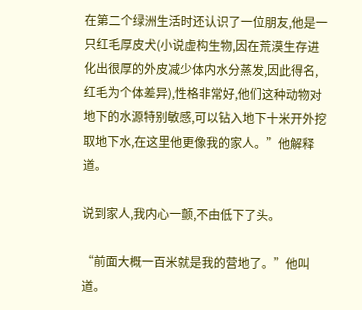在第二个绿洲生活时还认识了一位朋友,他是一只红毛厚皮犬(小说虚构生物,因在荒漠生存进化出很厚的外皮减少体内水分蒸发,因此得名,红毛为个体差异),性格非常好,他们这种动物对地下的水源特别敏感,可以钻入地下十米开外挖取地下水,在这里他更像我的家人。”他解释道。

说到家人,我内心一颤,不由低下了头。

“前面大概一百米就是我的营地了。”他叫道。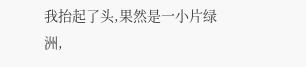我抬起了头,果然是一小片绿洲,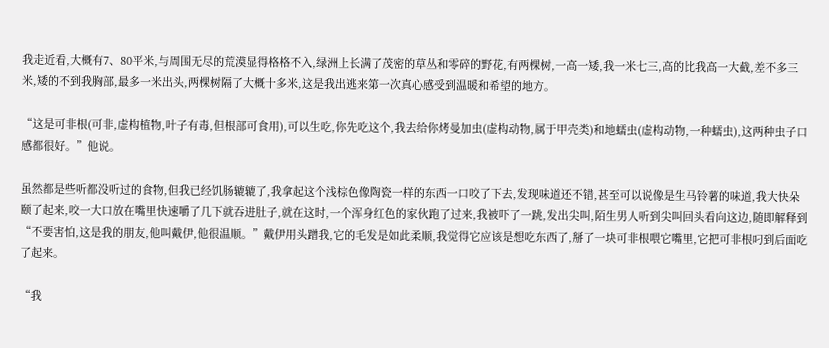我走近看,大概有7、80平米,与周围无尽的荒漠显得格格不入,绿洲上长满了茂密的草丛和零碎的野花,有两棵树,一高一矮,我一米七三,高的比我高一大截,差不多三米,矮的不到我胸部,最多一米出头,两棵树隔了大概十多米,这是我出逃来第一次真心感受到温暖和希望的地方。

“这是可非根(可非,虚构植物,叶子有毒,但根部可食用),可以生吃,你先吃这个,我去给你烤曼加虫(虚构动物,属于甲壳类)和地蠕虫(虚构动物,一种蠕虫),这两种虫子口感都很好。”他说。

虽然都是些听都没听过的食物,但我已经饥肠辘辘了,我拿起这个浅棕色像陶瓷一样的东西一口咬了下去,发现味道还不错,甚至可以说像是生马铃薯的味道,我大快朵颐了起来,咬一大口放在嘴里快速嚼了几下就吞进肚子,就在这时,一个浑身红色的家伙跑了过来,我被吓了一跳,发出尖叫,陌生男人听到尖叫回头看向这边,随即解释到“不要害怕,这是我的朋友,他叫戴伊,他很温顺。”戴伊用头蹭我,它的毛发是如此柔顺,我觉得它应该是想吃东西了,掰了一块可非根喂它嘴里,它把可非根叼到后面吃了起来。

“我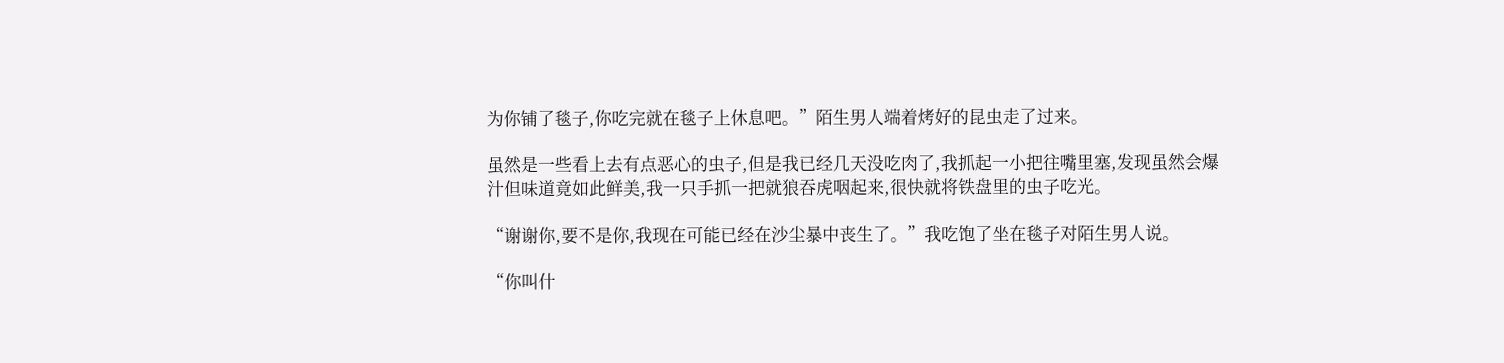为你铺了毯子,你吃完就在毯子上休息吧。”陌生男人端着烤好的昆虫走了过来。

虽然是一些看上去有点恶心的虫子,但是我已经几天没吃肉了,我抓起一小把往嘴里塞,发现虽然会爆汁但味道竟如此鲜美,我一只手抓一把就狼吞虎咽起来,很快就将铁盘里的虫子吃光。

“谢谢你,要不是你,我现在可能已经在沙尘暴中丧生了。”我吃饱了坐在毯子对陌生男人说。

“你叫什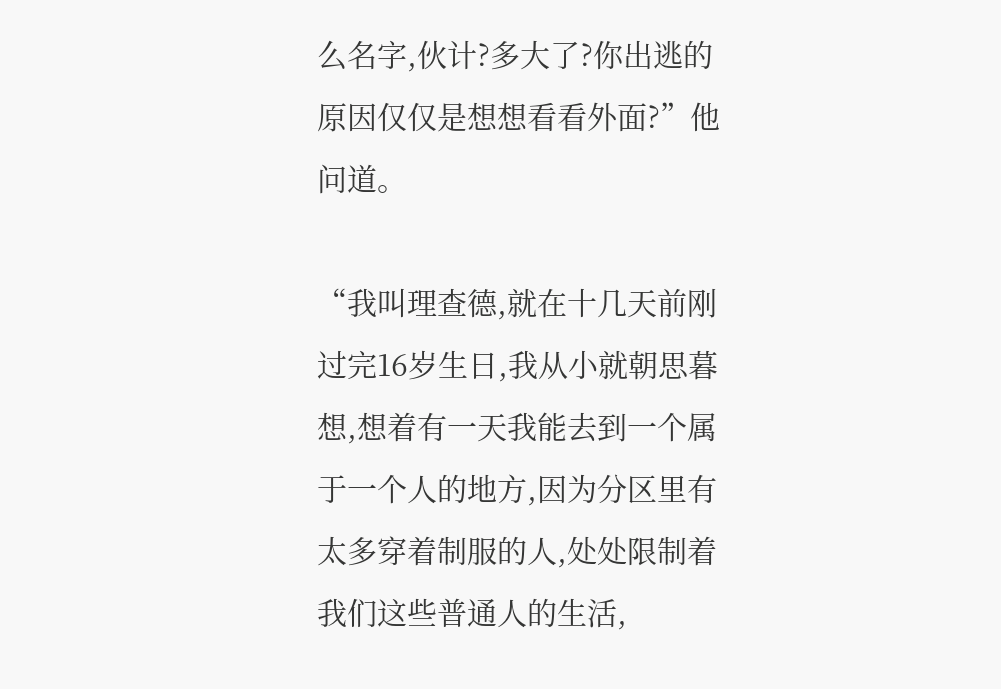么名字,伙计?多大了?你出逃的原因仅仅是想想看看外面?”他问道。

“我叫理查德,就在十几天前刚过完16岁生日,我从小就朝思暮想,想着有一天我能去到一个属于一个人的地方,因为分区里有太多穿着制服的人,处处限制着我们这些普通人的生活,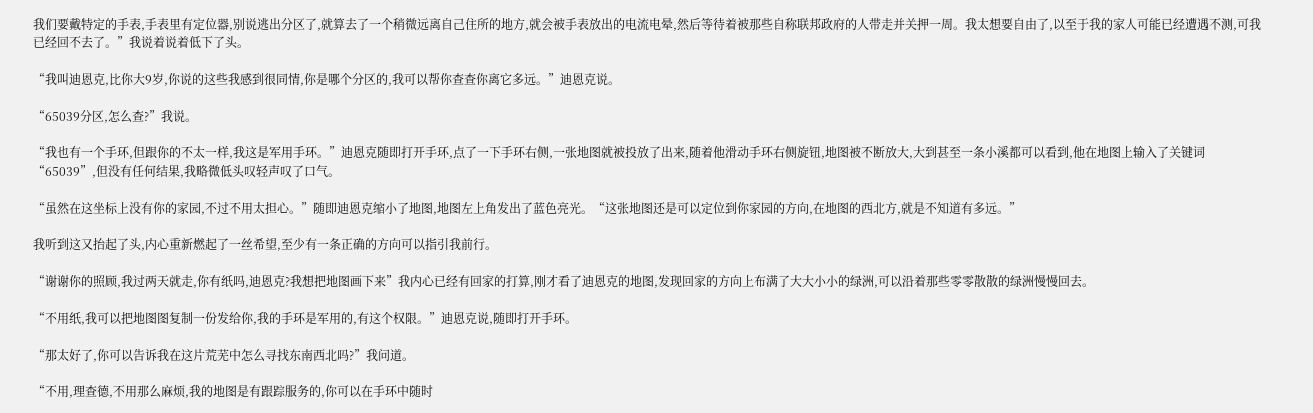我们要戴特定的手表,手表里有定位器,别说逃出分区了,就算去了一个稍微远离自己住所的地方,就会被手表放出的电流电晕,然后等待着被那些自称联邦政府的人带走并关押一周。我太想要自由了,以至于我的家人可能已经遭遇不测,可我已经回不去了。”我说着说着低下了头。

“我叫迪恩克,比你大9岁,你说的这些我感到很同情,你是哪个分区的,我可以帮你查查你离它多远。”迪恩克说。

“65039分区,怎么查?”我说。

“我也有一个手环,但跟你的不太一样,我这是军用手环。”迪恩克随即打开手环,点了一下手环右侧,一张地图就被投放了出来,随着他滑动手环右侧旋钮,地图被不断放大,大到甚至一条小溪都可以看到,他在地图上输入了关键词“65039”,但没有任何结果,我略微低头叹轻声叹了口气。

“虽然在这坐标上没有你的家园,不过不用太担心。”随即迪恩克缩小了地图,地图左上角发出了蓝色亮光。“这张地图还是可以定位到你家园的方向,在地图的西北方,就是不知道有多远。”

我听到这又抬起了头,内心重新燃起了一丝希望,至少有一条正确的方向可以指引我前行。

“谢谢你的照顾,我过两天就走,你有纸吗,迪恩克?我想把地图画下来”我内心已经有回家的打算,刚才看了迪恩克的地图,发现回家的方向上布满了大大小小的绿洲,可以沿着那些零零散散的绿洲慢慢回去。

“不用纸,我可以把地图图复制一份发给你,我的手环是军用的,有这个权限。”迪恩克说,随即打开手环。

“那太好了,你可以告诉我在这片荒芜中怎么寻找东南西北吗?”我问道。

“不用,理查德,不用那么麻烦,我的地图是有跟踪服务的,你可以在手环中随时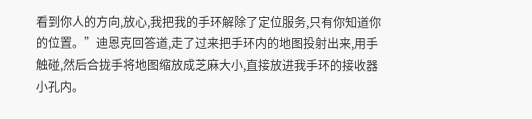看到你人的方向,放心,我把我的手环解除了定位服务,只有你知道你的位置。”迪恩克回答道,走了过来把手环内的地图投射出来,用手触碰,然后合拢手将地图缩放成芝麻大小,直接放进我手环的接收器小孔内。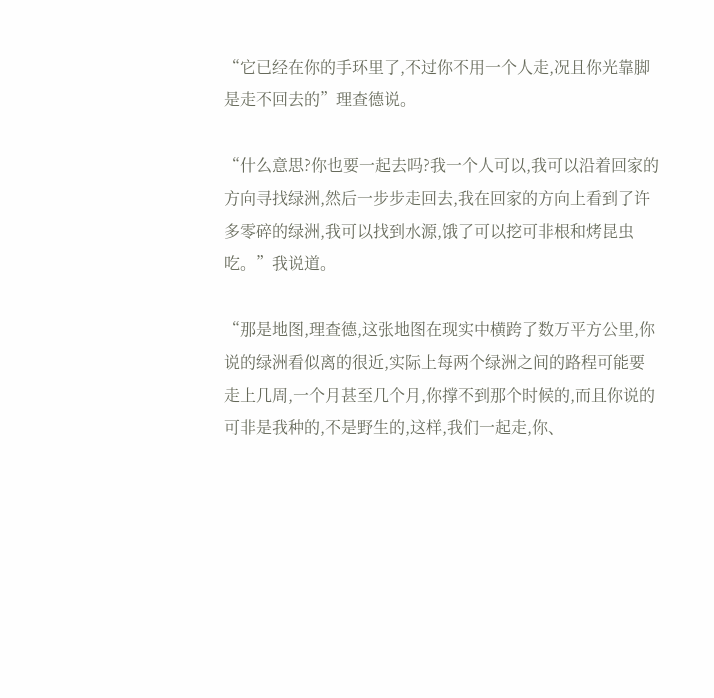“它已经在你的手环里了,不过你不用一个人走,况且你光靠脚是走不回去的”理查德说。

“什么意思?你也要一起去吗?我一个人可以,我可以沿着回家的方向寻找绿洲,然后一步步走回去,我在回家的方向上看到了许多零碎的绿洲,我可以找到水源,饿了可以挖可非根和烤昆虫吃。”我说道。

“那是地图,理查德,这张地图在现实中横跨了数万平方公里,你说的绿洲看似离的很近,实际上每两个绿洲之间的路程可能要走上几周,一个月甚至几个月,你撑不到那个时候的,而且你说的可非是我种的,不是野生的,这样,我们一起走,你、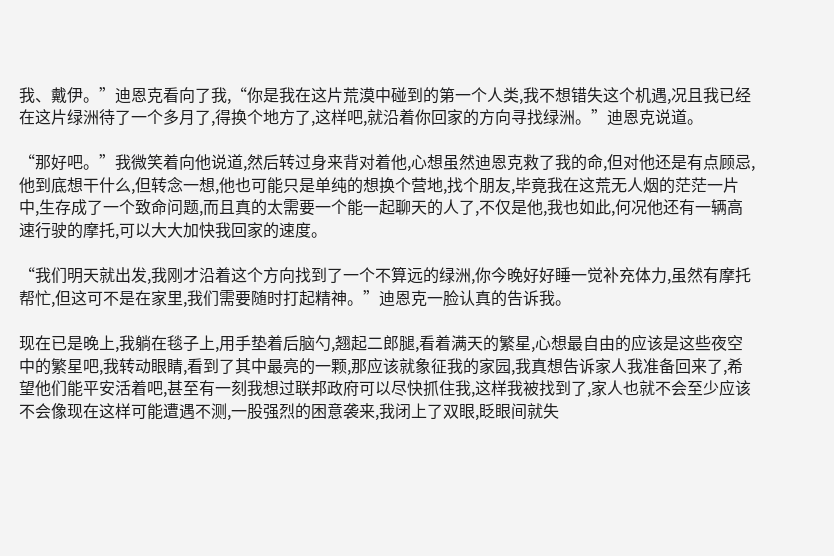我、戴伊。”迪恩克看向了我,“你是我在这片荒漠中碰到的第一个人类,我不想错失这个机遇,况且我已经在这片绿洲待了一个多月了,得换个地方了,这样吧,就沿着你回家的方向寻找绿洲。”迪恩克说道。

“那好吧。”我微笑着向他说道,然后转过身来背对着他,心想虽然迪恩克救了我的命,但对他还是有点顾忌,他到底想干什么,但转念一想,他也可能只是单纯的想换个营地,找个朋友,毕竟我在这荒无人烟的茫茫一片中,生存成了一个致命问题,而且真的太需要一个能一起聊天的人了,不仅是他,我也如此,何况他还有一辆高速行驶的摩托,可以大大加快我回家的速度。

“我们明天就出发,我刚才沿着这个方向找到了一个不算远的绿洲,你今晚好好睡一觉补充体力,虽然有摩托帮忙,但这可不是在家里,我们需要随时打起精神。”迪恩克一脸认真的告诉我。

现在已是晚上,我躺在毯子上,用手垫着后脑勺,翘起二郎腿,看着满天的繁星,心想最自由的应该是这些夜空中的繁星吧,我转动眼睛,看到了其中最亮的一颗,那应该就象征我的家园,我真想告诉家人我准备回来了,希望他们能平安活着吧,甚至有一刻我想过联邦政府可以尽快抓住我,这样我被找到了,家人也就不会至少应该不会像现在这样可能遭遇不测,一股强烈的困意袭来,我闭上了双眼,眨眼间就失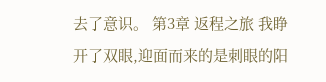去了意识。 第3章 返程之旅 我睁开了双眼,迎面而来的是刺眼的阳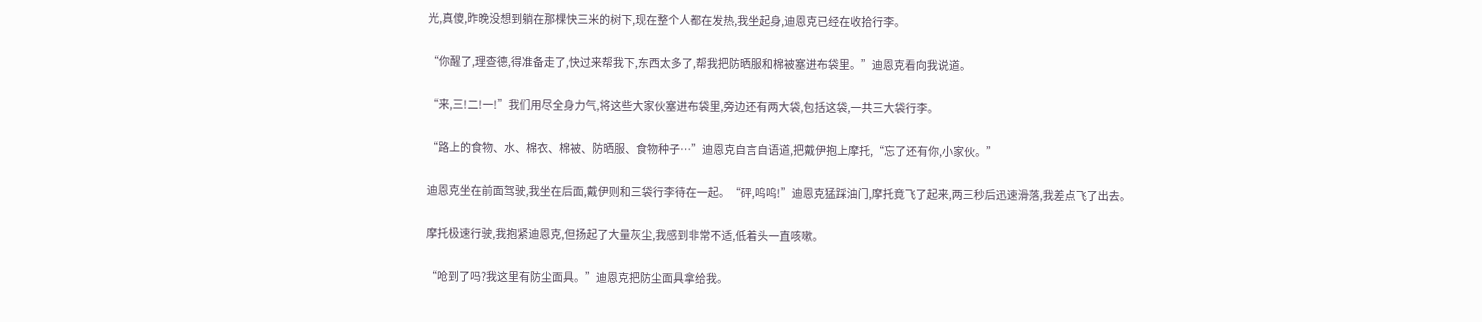光,真傻,昨晚没想到躺在那棵快三米的树下,现在整个人都在发热,我坐起身,迪恩克已经在收拾行李。

“你醒了,理查德,得准备走了,快过来帮我下,东西太多了,帮我把防晒服和棉被塞进布袋里。”迪恩克看向我说道。

“来,三!二!一!”我们用尽全身力气,将这些大家伙塞进布袋里,旁边还有两大袋,包括这袋,一共三大袋行李。

“路上的食物、水、棉衣、棉被、防晒服、食物种子…”迪恩克自言自语道,把戴伊抱上摩托,“忘了还有你,小家伙。”

迪恩克坐在前面驾驶,我坐在后面,戴伊则和三袋行李待在一起。“砰,呜呜!”迪恩克猛踩油门,摩托竟飞了起来,两三秒后迅速滑落,我差点飞了出去。

摩托极速行驶,我抱紧迪恩克,但扬起了大量灰尘,我感到非常不适,低着头一直咳嗽。

“呛到了吗?我这里有防尘面具。”迪恩克把防尘面具拿给我。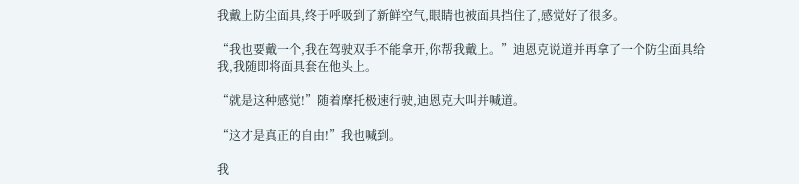我戴上防尘面具,终于呼吸到了新鲜空气,眼睛也被面具挡住了,感觉好了很多。

“我也要戴一个,我在驾驶双手不能拿开,你帮我戴上。”迪恩克说道并再拿了一个防尘面具给我,我随即将面具套在他头上。

“就是这种感觉!”随着摩托极速行驶,迪恩克大叫并喊道。

“这才是真正的自由!”我也喊到。

我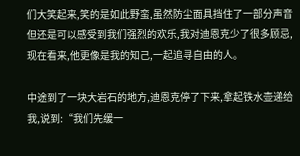们大笑起来,笑的是如此野蛮,虽然防尘面具挡住了一部分声音但还是可以感受到我们强烈的欢乐,我对迪恩克少了很多顾忌,现在看来,他更像是我的知己,一起追寻自由的人。

中途到了一块大岩石的地方,迪恩克停了下来,拿起铁水壶递给我,说到:“我们先缓一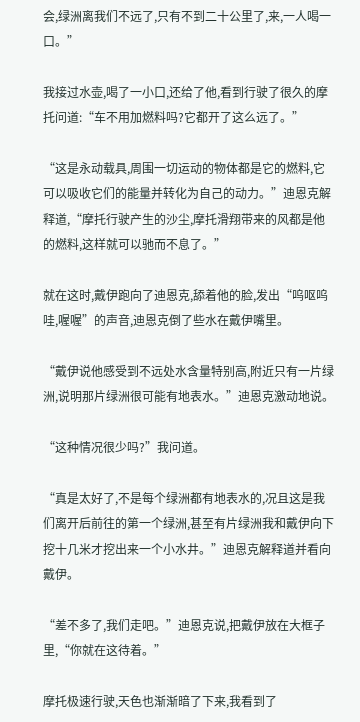会,绿洲离我们不远了,只有不到二十公里了,来,一人喝一口。”

我接过水壶,喝了一小口,还给了他,看到行驶了很久的摩托问道:“车不用加燃料吗?它都开了这么远了。”

“这是永动载具,周围一切运动的物体都是它的燃料,它可以吸收它们的能量并转化为自己的动力。”迪恩克解释道,“摩托行驶产生的沙尘,摩托滑翔带来的风都是他的燃料,这样就可以驰而不息了。”

就在这时,戴伊跑向了迪恩克,舔着他的脸,发出“呜呕呜哇,喔喔”的声音,迪恩克倒了些水在戴伊嘴里。

“戴伊说他感受到不远处水含量特别高,附近只有一片绿洲,说明那片绿洲很可能有地表水。”迪恩克激动地说。

“这种情况很少吗?”我问道。

“真是太好了,不是每个绿洲都有地表水的,况且这是我们离开后前往的第一个绿洲,甚至有片绿洲我和戴伊向下挖十几米才挖出来一个小水井。”迪恩克解释道并看向戴伊。

“差不多了,我们走吧。”迪恩克说,把戴伊放在大框子里,“你就在这待着。”

摩托极速行驶,天色也渐渐暗了下来,我看到了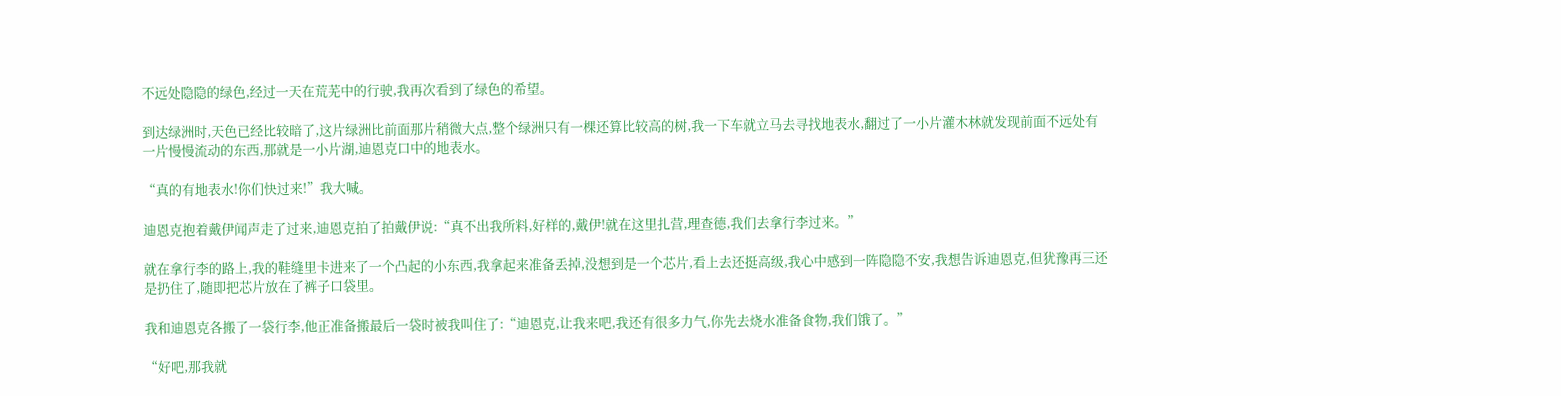不远处隐隐的绿色,经过一天在荒芜中的行驶,我再次看到了绿色的希望。

到达绿洲时,天色已经比较暗了,这片绿洲比前面那片稍微大点,整个绿洲只有一棵还算比较高的树,我一下车就立马去寻找地表水,翻过了一小片灌木林就发现前面不远处有一片慢慢流动的东西,那就是一小片湖,迪恩克口中的地表水。

“真的有地表水!你们快过来!”我大喊。

迪恩克抱着戴伊闻声走了过来,迪恩克拍了拍戴伊说:“真不出我所料,好样的,戴伊!就在这里扎营,理查德,我们去拿行李过来。”

就在拿行李的路上,我的鞋缝里卡进来了一个凸起的小东西,我拿起来准备丢掉,没想到是一个芯片,看上去还挺高级,我心中感到一阵隐隐不安,我想告诉迪恩克,但犹豫再三还是扔住了,随即把芯片放在了裤子口袋里。

我和迪恩克各搬了一袋行李,他正准备搬最后一袋时被我叫住了:“迪恩克,让我来吧,我还有很多力气,你先去烧水准备食物,我们饿了。”

“好吧,那我就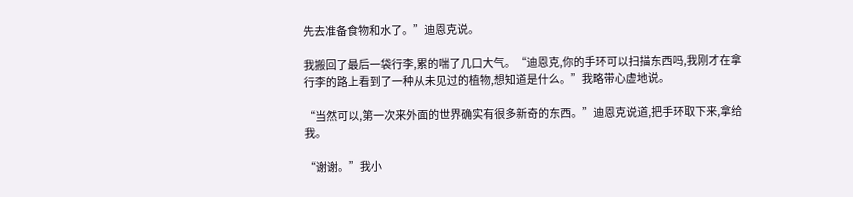先去准备食物和水了。”迪恩克说。

我搬回了最后一袋行李,累的喘了几口大气。“迪恩克,你的手环可以扫描东西吗,我刚才在拿行李的路上看到了一种从未见过的植物,想知道是什么。”我略带心虚地说。

“当然可以,第一次来外面的世界确实有很多新奇的东西。”迪恩克说道,把手环取下来,拿给我。

“谢谢。”我小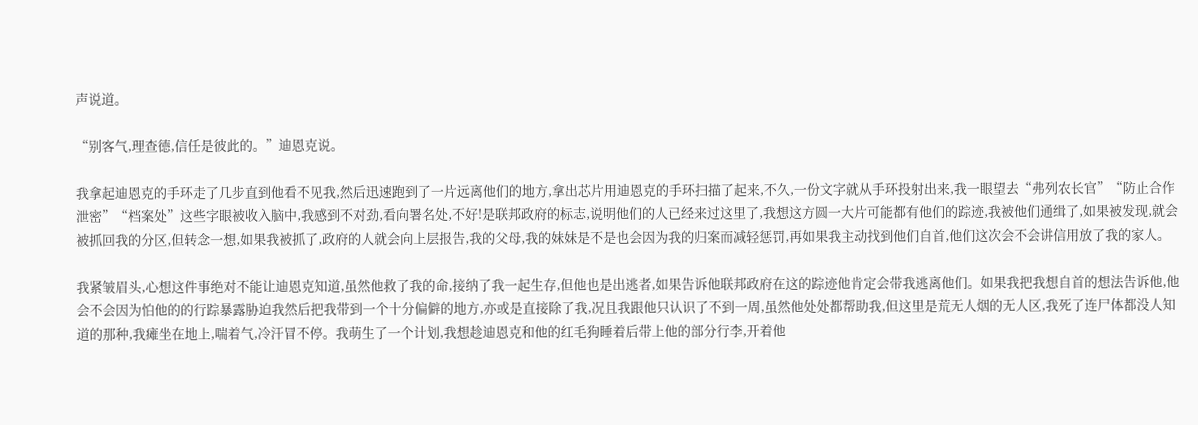声说道。

“别客气,理查德,信任是彼此的。”迪恩克说。

我拿起迪恩克的手环走了几步直到他看不见我,然后迅速跑到了一片远离他们的地方,拿出芯片用迪恩克的手环扫描了起来,不久,一份文字就从手环投射出来,我一眼望去“弗列农长官”“防止合作泄密”“档案处”这些字眼被收入脑中,我感到不对劲,看向署名处,不好!是联邦政府的标志,说明他们的人已经来过这里了,我想这方圆一大片可能都有他们的踪迹,我被他们通缉了,如果被发现,就会被抓回我的分区,但转念一想,如果我被抓了,政府的人就会向上层报告,我的父母,我的妹妹是不是也会因为我的归案而减轻惩罚,再如果我主动找到他们自首,他们这次会不会讲信用放了我的家人。

我紧皱眉头,心想这件事绝对不能让迪恩克知道,虽然他救了我的命,接纳了我一起生存,但他也是出逃者,如果告诉他联邦政府在这的踪迹他肯定会带我逃离他们。如果我把我想自首的想法告诉他,他会不会因为怕他的的行踪暴露胁迫我然后把我带到一个十分偏僻的地方,亦或是直接除了我,况且我跟他只认识了不到一周,虽然他处处都帮助我,但这里是荒无人烟的无人区,我死了连尸体都没人知道的那种,我瘫坐在地上,喘着气,冷汗冒不停。我萌生了一个计划,我想趁迪恩克和他的红毛狗睡着后带上他的部分行李,开着他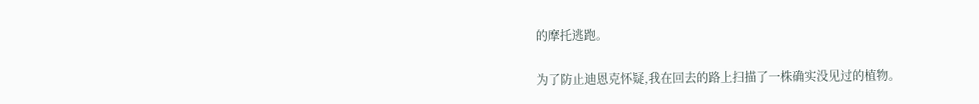的摩托逃跑。

为了防止迪恩克怀疑,我在回去的路上扫描了一株确实没见过的植物。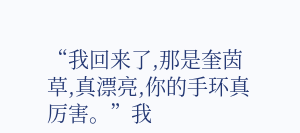“我回来了,那是奎茵草,真漂亮,你的手环真厉害。”我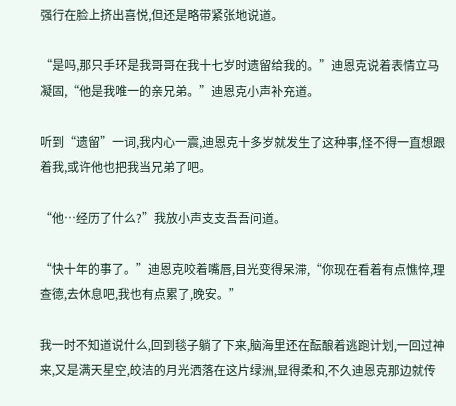强行在脸上挤出喜悦,但还是略带紧张地说道。

“是吗,那只手环是我哥哥在我十七岁时遗留给我的。”迪恩克说着表情立马凝固,“他是我唯一的亲兄弟。”迪恩克小声补充道。

听到“遗留”一词,我内心一震,迪恩克十多岁就发生了这种事,怪不得一直想跟着我,或许他也把我当兄弟了吧。

“他…经历了什么?”我放小声支支吾吾问道。

“快十年的事了。”迪恩克咬着嘴唇,目光变得呆滞,“你现在看着有点憔悴,理查德,去休息吧,我也有点累了,晚安。”

我一时不知道说什么,回到毯子躺了下来,脑海里还在酝酿着逃跑计划,一回过神来,又是满天星空,皎洁的月光洒落在这片绿洲,显得柔和,不久迪恩克那边就传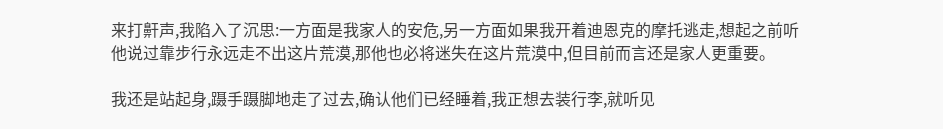来打鼾声,我陷入了沉思:一方面是我家人的安危,另一方面如果我开着迪恩克的摩托逃走,想起之前听他说过靠步行永远走不出这片荒漠,那他也必将迷失在这片荒漠中,但目前而言还是家人更重要。

我还是站起身,蹑手蹑脚地走了过去,确认他们已经睡着,我正想去装行李,就听见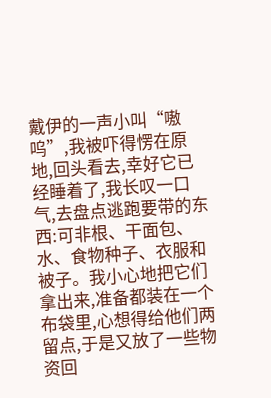戴伊的一声小叫“嗷呜”,我被吓得愣在原地,回头看去,幸好它已经睡着了,我长叹一口气,去盘点逃跑要带的东西:可非根、干面包、水、食物种子、衣服和被子。我小心地把它们拿出来,准备都装在一个布袋里,心想得给他们两留点,于是又放了一些物资回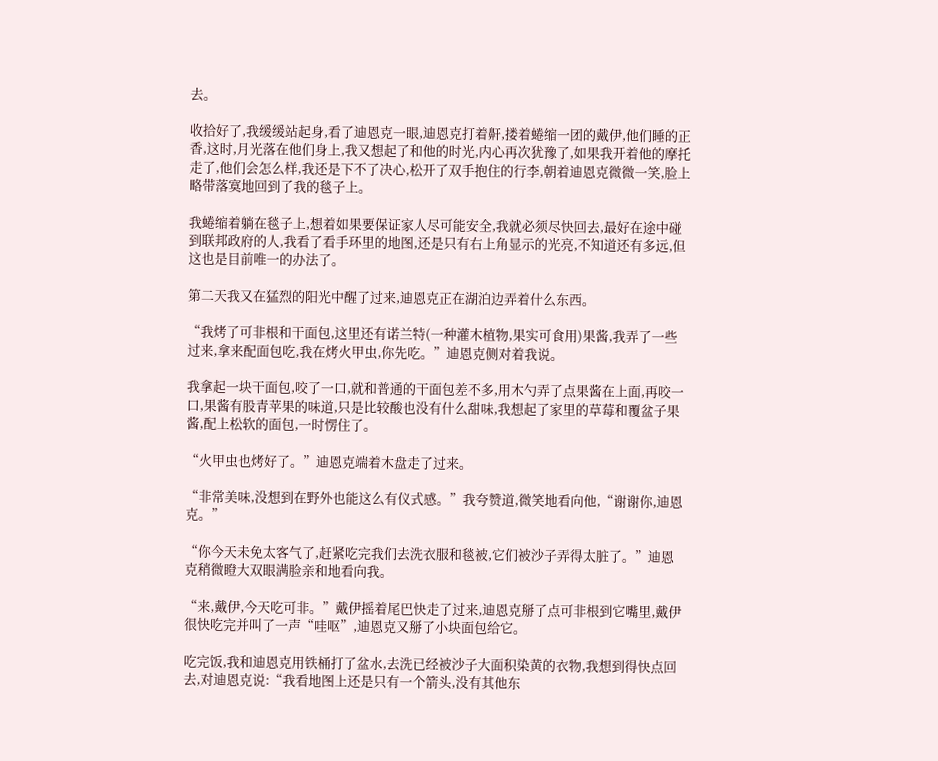去。

收拾好了,我缓缓站起身,看了迪恩克一眼,迪恩克打着鼾,搂着蜷缩一团的戴伊,他们睡的正香,这时,月光落在他们身上,我又想起了和他的时光,内心再次犹豫了,如果我开着他的摩托走了,他们会怎么样,我还是下不了决心,松开了双手抱住的行李,朝着迪恩克微微一笑,脸上略带落寞地回到了我的毯子上。

我蜷缩着躺在毯子上,想着如果要保证家人尽可能安全,我就必须尽快回去,最好在途中碰到联邦政府的人,我看了看手环里的地图,还是只有右上角显示的光亮,不知道还有多远,但这也是目前唯一的办法了。

第二天我又在猛烈的阳光中醒了过来,迪恩克正在湖泊边弄着什么东西。

“我烤了可非根和干面包,这里还有诺兰特(一种灌木植物,果实可食用)果酱,我弄了一些过来,拿来配面包吃,我在烤火甲虫,你先吃。”迪恩克侧对着我说。

我拿起一块干面包,咬了一口,就和普通的干面包差不多,用木勺弄了点果酱在上面,再咬一口,果酱有股青苹果的味道,只是比较酸也没有什么甜味,我想起了家里的草莓和覆盆子果酱,配上松软的面包,一时愣住了。

“火甲虫也烤好了。”迪恩克端着木盘走了过来。

“非常美味,没想到在野外也能这么有仪式感。”我夸赞道,微笑地看向他,“谢谢你,迪恩克。”

“你今天未免太客气了,赶紧吃完我们去洗衣服和毯被,它们被沙子弄得太脏了。”迪恩克稍微瞪大双眼满脸亲和地看向我。

“来,戴伊,今天吃可非。”戴伊摇着尾巴快走了过来,迪恩克掰了点可非根到它嘴里,戴伊很快吃完并叫了一声“哇呕”,迪恩克又掰了小块面包给它。

吃完饭,我和迪恩克用铁桶打了盆水,去洗已经被沙子大面积染黄的衣物,我想到得快点回去,对迪恩克说:“我看地图上还是只有一个箭头,没有其他东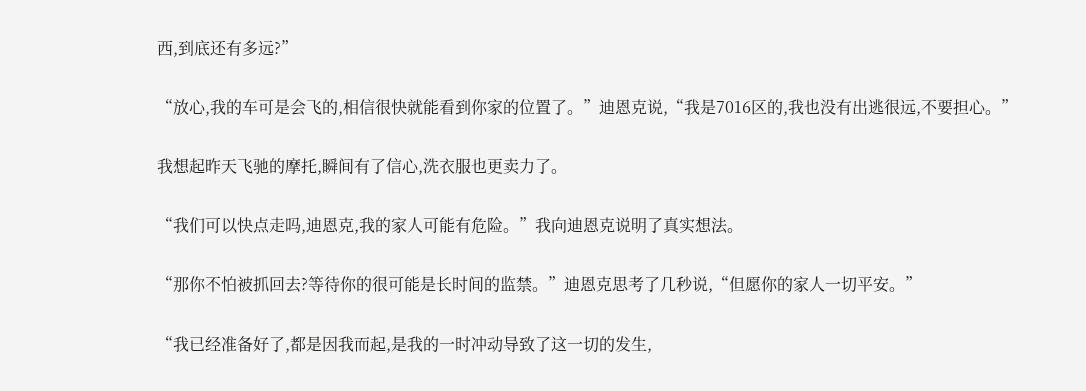西,到底还有多远?”

“放心,我的车可是会飞的,相信很快就能看到你家的位置了。”迪恩克说,“我是7016区的,我也没有出逃很远,不要担心。”

我想起昨天飞驰的摩托,瞬间有了信心,洗衣服也更卖力了。

“我们可以快点走吗,迪恩克,我的家人可能有危险。”我向迪恩克说明了真实想法。

“那你不怕被抓回去?等待你的很可能是长时间的监禁。”迪恩克思考了几秒说,“但愿你的家人一切平安。”

“我已经准备好了,都是因我而起,是我的一时冲动导致了这一切的发生,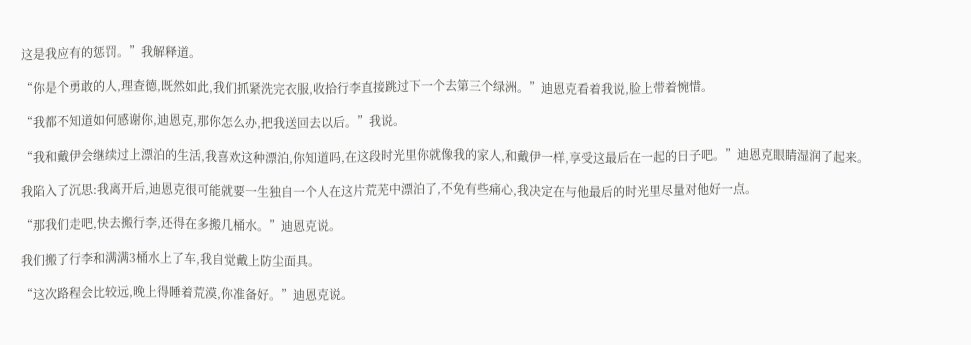这是我应有的惩罚。”我解释道。

“你是个勇敢的人,理查德,既然如此,我们抓紧洗完衣服,收拾行李直接跳过下一个去第三个绿洲。”迪恩克看着我说,脸上带着惋惜。

“我都不知道如何感谢你,迪恩克,那你怎么办,把我送回去以后。”我说。

“我和戴伊会继续过上漂泊的生活,我喜欢这种漂泊,你知道吗,在这段时光里你就像我的家人,和戴伊一样,享受这最后在一起的日子吧。”迪恩克眼睛湿润了起来。

我陷入了沉思:我离开后,迪恩克很可能就要一生独自一个人在这片荒芜中漂泊了,不免有些痛心,我决定在与他最后的时光里尽量对他好一点。

“那我们走吧,快去搬行李,还得在多搬几桶水。”迪恩克说。

我们搬了行李和满满3桶水上了车,我自觉戴上防尘面具。

“这次路程会比较远,晚上得睡着荒漠,你准备好。”迪恩克说。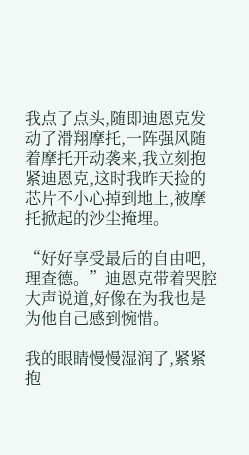我点了点头,随即迪恩克发动了滑翔摩托,一阵强风随着摩托开动袭来,我立刻抱紧迪恩克,这时我昨天捡的芯片不小心掉到地上,被摩托掀起的沙尘掩埋。

“好好享受最后的自由吧,理查德。”迪恩克带着哭腔大声说道,好像在为我也是为他自己感到惋惜。

我的眼睛慢慢湿润了,紧紧抱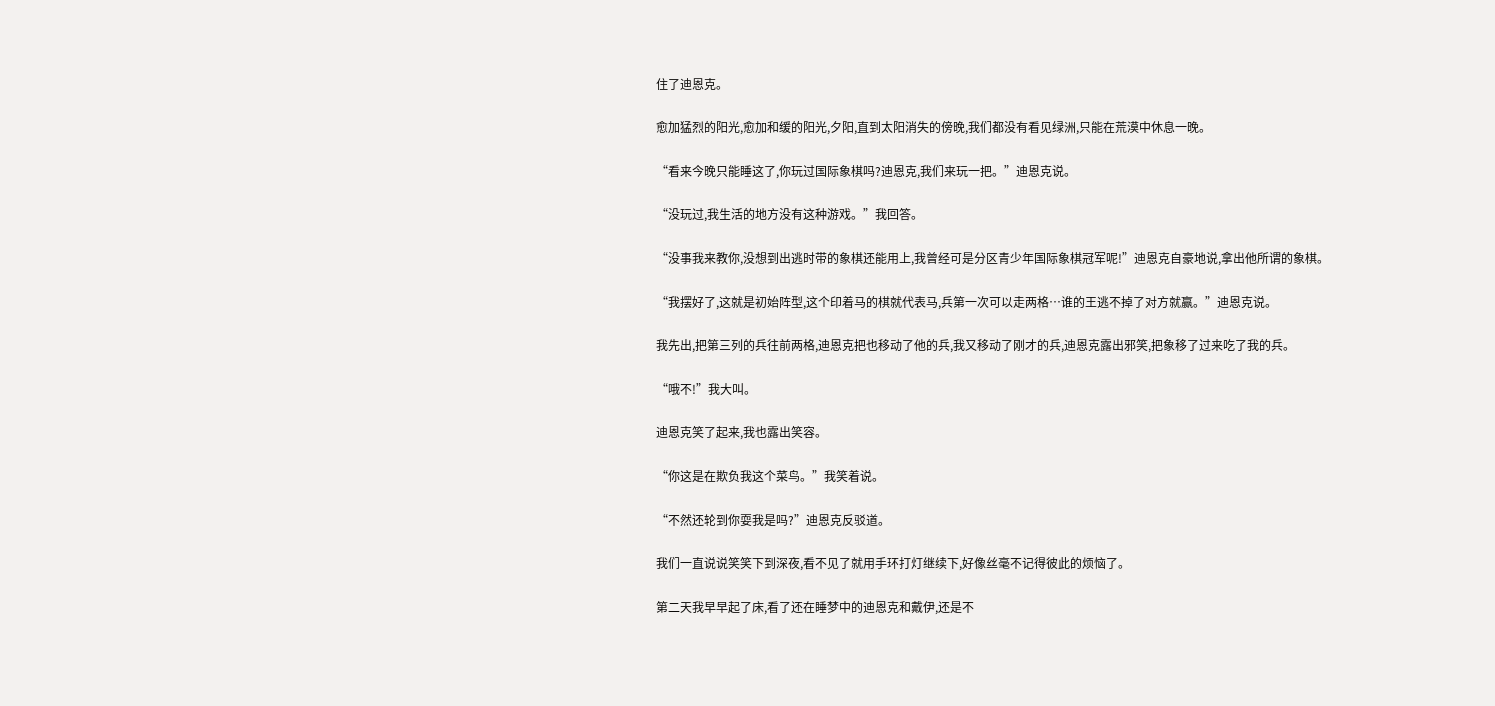住了迪恩克。

愈加猛烈的阳光,愈加和缓的阳光,夕阳,直到太阳消失的傍晚,我们都没有看见绿洲,只能在荒漠中休息一晚。

“看来今晚只能睡这了,你玩过国际象棋吗?迪恩克,我们来玩一把。”迪恩克说。

“没玩过,我生活的地方没有这种游戏。”我回答。

“没事我来教你,没想到出逃时带的象棋还能用上,我曾经可是分区青少年国际象棋冠军呢!”迪恩克自豪地说,拿出他所谓的象棋。

“我摆好了,这就是初始阵型,这个印着马的棋就代表马,兵第一次可以走两格…谁的王逃不掉了对方就赢。”迪恩克说。

我先出,把第三列的兵往前两格,迪恩克把也移动了他的兵,我又移动了刚才的兵,迪恩克露出邪笑,把象移了过来吃了我的兵。

“哦不!”我大叫。

迪恩克笑了起来,我也露出笑容。

“你这是在欺负我这个菜鸟。”我笑着说。

“不然还轮到你耍我是吗?”迪恩克反驳道。

我们一直说说笑笑下到深夜,看不见了就用手环打灯继续下,好像丝毫不记得彼此的烦恼了。

第二天我早早起了床,看了还在睡梦中的迪恩克和戴伊,还是不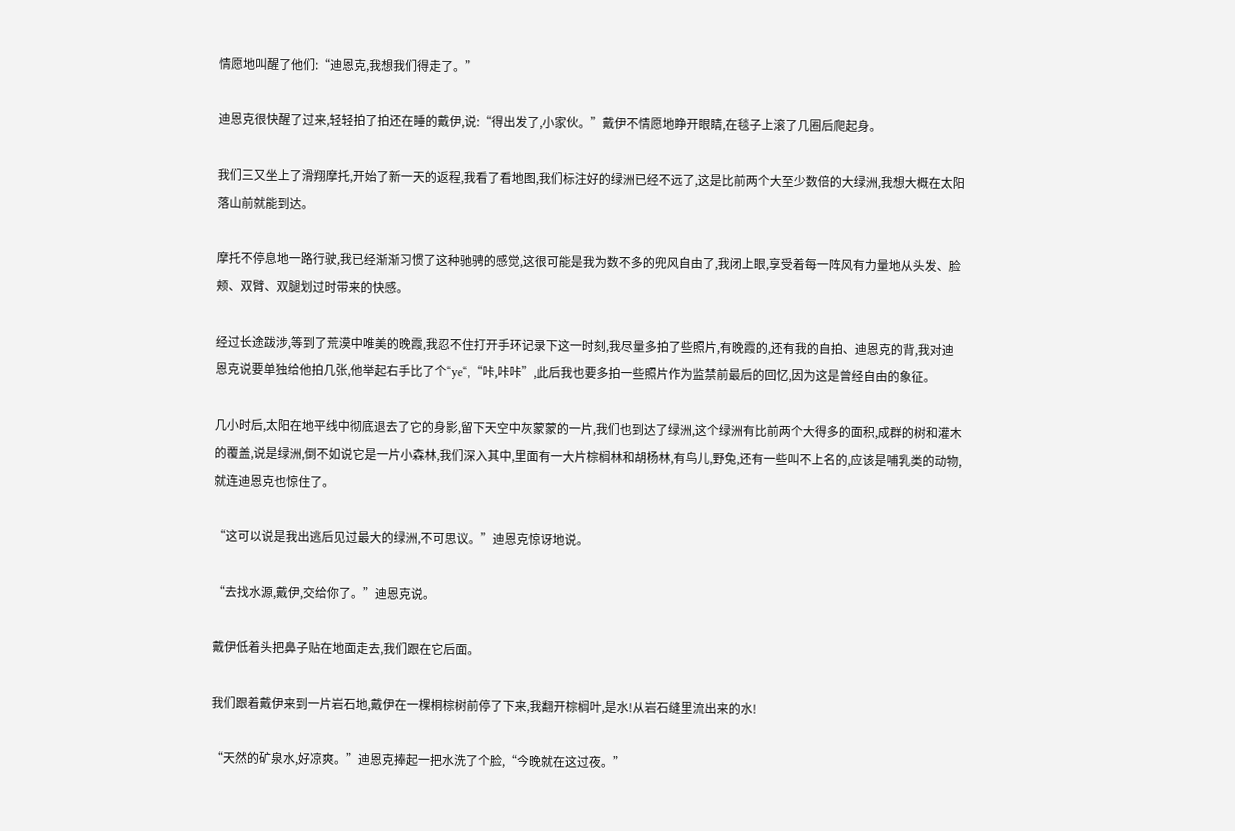情愿地叫醒了他们:“迪恩克,我想我们得走了。”

迪恩克很快醒了过来,轻轻拍了拍还在睡的戴伊,说:“得出发了,小家伙。”戴伊不情愿地睁开眼睛,在毯子上滚了几圈后爬起身。

我们三又坐上了滑翔摩托,开始了新一天的返程,我看了看地图,我们标注好的绿洲已经不远了,这是比前两个大至少数倍的大绿洲,我想大概在太阳落山前就能到达。

摩托不停息地一路行驶,我已经渐渐习惯了这种驰骋的感觉,这很可能是我为数不多的兜风自由了,我闭上眼,享受着每一阵风有力量地从头发、脸颊、双臂、双腿划过时带来的快感。

经过长途跋涉,等到了荒漠中唯美的晚霞,我忍不住打开手环记录下这一时刻,我尽量多拍了些照片,有晚霞的,还有我的自拍、迪恩克的背,我对迪恩克说要单独给他拍几张,他举起右手比了个“ye“,“咔,咔咔”,此后我也要多拍一些照片作为监禁前最后的回忆,因为这是曾经自由的象征。

几小时后,太阳在地平线中彻底退去了它的身影,留下天空中灰蒙蒙的一片,我们也到达了绿洲,这个绿洲有比前两个大得多的面积,成群的树和灌木的覆盖,说是绿洲,倒不如说它是一片小森林,我们深入其中,里面有一大片棕榈林和胡杨林,有鸟儿,野兔,还有一些叫不上名的,应该是哺乳类的动物,就连迪恩克也惊住了。

“这可以说是我出逃后见过最大的绿洲,不可思议。”迪恩克惊讶地说。

“去找水源,戴伊,交给你了。”迪恩克说。

戴伊低着头把鼻子贴在地面走去,我们跟在它后面。

我们跟着戴伊来到一片岩石地,戴伊在一棵桐棕树前停了下来,我翻开棕榈叶,是水!从岩石缝里流出来的水!

“天然的矿泉水,好凉爽。”迪恩克捧起一把水洗了个脸,“今晚就在这过夜。”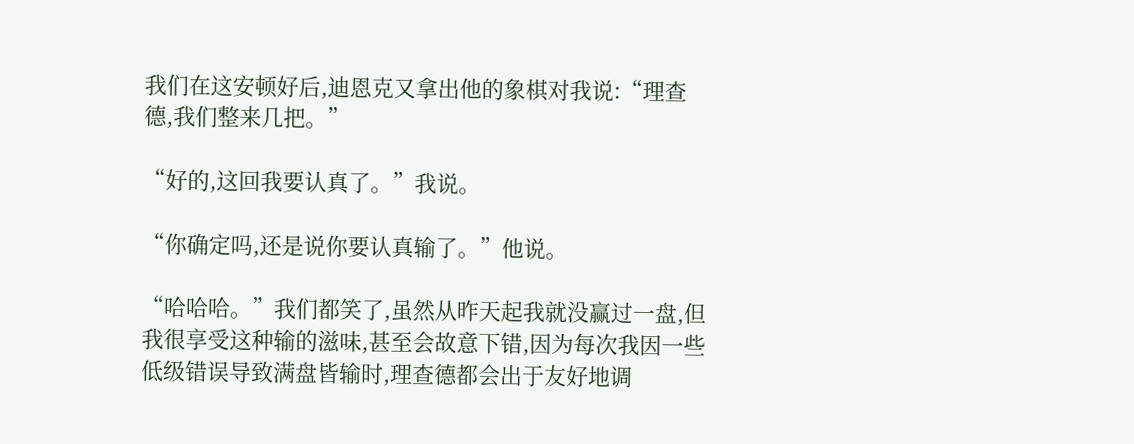我们在这安顿好后,迪恩克又拿出他的象棋对我说:“理查德,我们整来几把。”

“好的,这回我要认真了。”我说。

“你确定吗,还是说你要认真输了。”他说。

“哈哈哈。”我们都笑了,虽然从昨天起我就没赢过一盘,但我很享受这种输的滋味,甚至会故意下错,因为每次我因一些低级错误导致满盘皆输时,理查德都会出于友好地调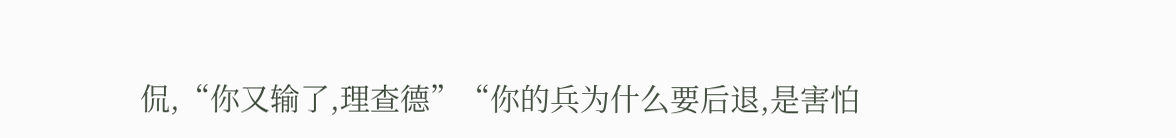侃,“你又输了,理查德”“你的兵为什么要后退,是害怕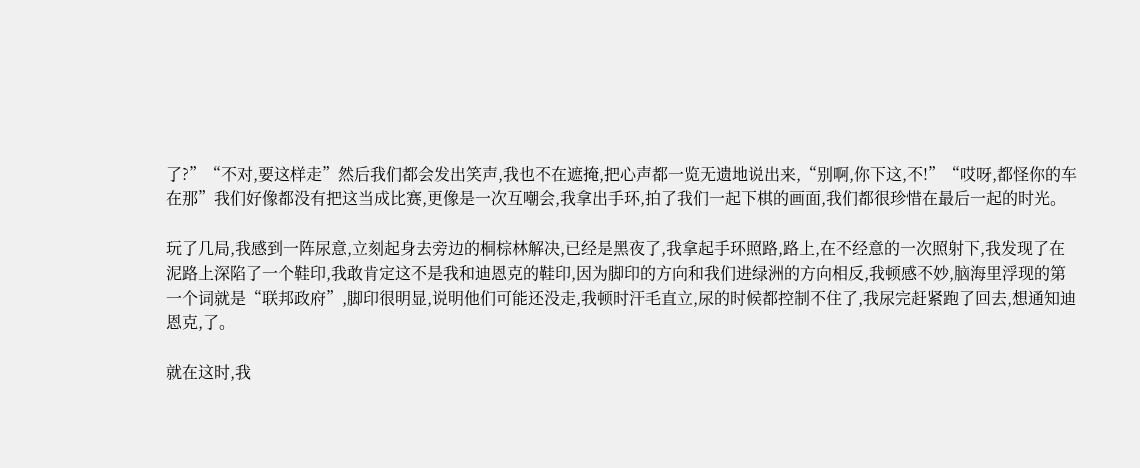了?”“不对,要这样走”然后我们都会发出笑声,我也不在遮掩,把心声都一览无遗地说出来,“别啊,你下这,不!”“哎呀,都怪你的车在那”我们好像都没有把这当成比赛,更像是一次互嘲会,我拿出手环,拍了我们一起下棋的画面,我们都很珍惜在最后一起的时光。

玩了几局,我感到一阵尿意,立刻起身去旁边的桐棕林解决,已经是黑夜了,我拿起手环照路,路上,在不经意的一次照射下,我发现了在泥路上深陷了一个鞋印,我敢肯定这不是我和迪恩克的鞋印,因为脚印的方向和我们进绿洲的方向相反,我顿感不妙,脑海里浮现的第一个词就是“联邦政府”,脚印很明显,说明他们可能还没走,我顿时汗毛直立,尿的时候都控制不住了,我尿完赶紧跑了回去,想通知迪恩克,了。

就在这时,我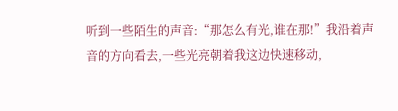听到一些陌生的声音:“那怎么有光,谁在那!”我沿着声音的方向看去,一些光亮朝着我这边快速移动,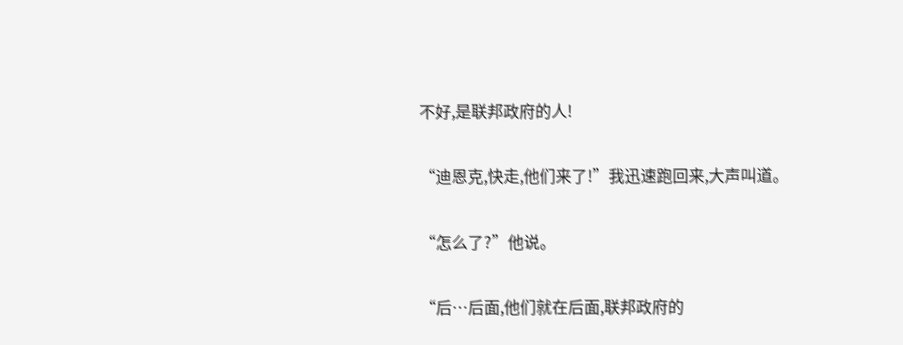不好,是联邦政府的人!

“迪恩克,快走,他们来了!”我迅速跑回来,大声叫道。

“怎么了?”他说。

“后…后面,他们就在后面,联邦政府的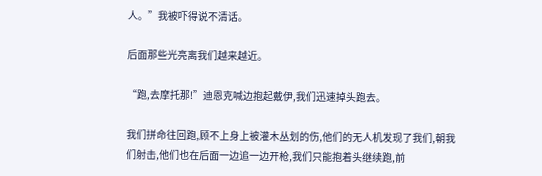人。”我被吓得说不清话。

后面那些光亮离我们越来越近。

“跑,去摩托那!”迪恩克喊边抱起戴伊,我们迅速掉头跑去。

我们拼命往回跑,顾不上身上被灌木丛划的伤,他们的无人机发现了我们,朝我们射击,他们也在后面一边追一边开枪,我们只能抱着头继续跑,前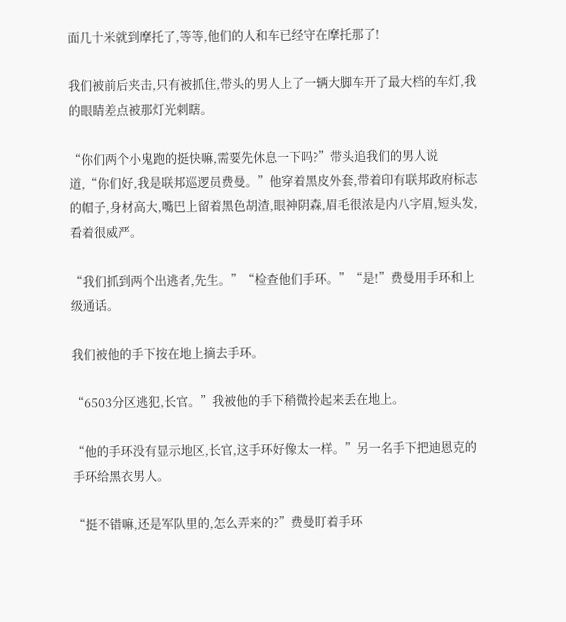面几十米就到摩托了,等等,他们的人和车已经守在摩托那了!

我们被前后夹击,只有被抓住,带头的男人上了一辆大脚车开了最大档的车灯,我的眼睛差点被那灯光刺瞎。

“你们两个小鬼跑的挺快嘛,需要先休息一下吗?”带头追我们的男人说道,“你们好,我是联邦巡逻员费曼。”他穿着黑皮外套,带着印有联邦政府标志的帽子,身材高大,嘴巴上留着黑色胡渣,眼神阴森,眉毛很浓是内八字眉,短头发,看着很威严。

“我们抓到两个出逃者,先生。”“检查他们手环。”“是!”费曼用手环和上级通话。

我们被他的手下按在地上摘去手环。

“6503分区逃犯,长官。”我被他的手下稍微拎起来丢在地上。

“他的手环没有显示地区,长官,这手环好像太一样。”另一名手下把迪恩克的手环给黑衣男人。

“挺不错嘛,还是军队里的,怎么弄来的?”费曼盯着手环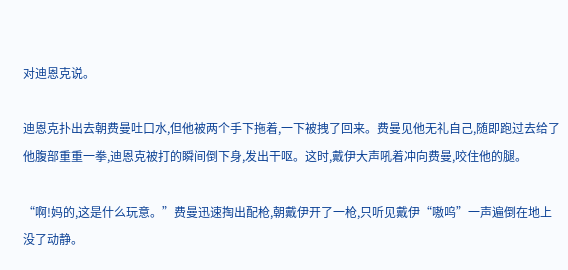对迪恩克说。

迪恩克扑出去朝费曼吐口水,但他被两个手下拖着,一下被拽了回来。费曼见他无礼自己,随即跑过去给了他腹部重重一拳,迪恩克被打的瞬间倒下身,发出干呕。这时,戴伊大声吼着冲向费曼,咬住他的腿。

“啊!妈的,这是什么玩意。”费曼迅速掏出配枪,朝戴伊开了一枪,只听见戴伊“嗷呜”一声遍倒在地上没了动静。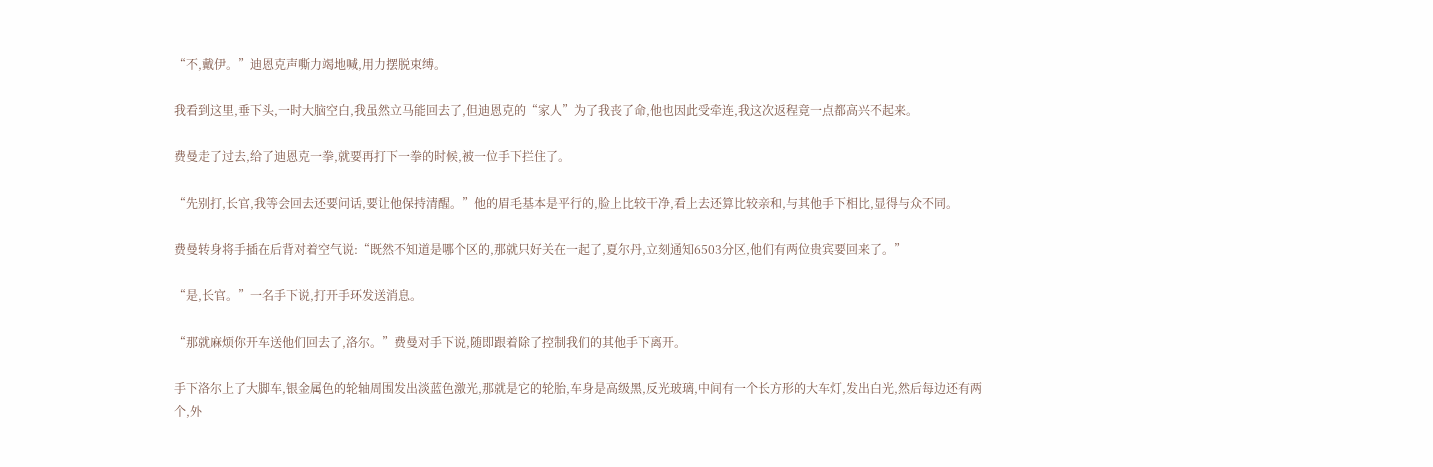“不,戴伊。”迪恩克声嘶力竭地喊,用力摆脱束缚。

我看到这里,垂下头,一时大脑空白,我虽然立马能回去了,但迪恩克的“家人”为了我丧了命,他也因此受牵连,我这次返程竟一点都高兴不起来。

费曼走了过去,给了迪恩克一拳,就要再打下一拳的时候,被一位手下拦住了。

“先别打,长官,我等会回去还要问话,要让他保持清醒。”他的眉毛基本是平行的,脸上比较干净,看上去还算比较亲和,与其他手下相比,显得与众不同。

费曼转身将手插在后背对着空气说:“既然不知道是哪个区的,那就只好关在一起了,夏尔丹,立刻通知6503分区,他们有两位贵宾要回来了。”

“是,长官。”一名手下说,打开手环发送消息。

“那就麻烦你开车送他们回去了,洛尔。”费曼对手下说,随即跟着除了控制我们的其他手下离开。

手下洛尔上了大脚车,银金属色的轮轴周围发出淡蓝色激光,那就是它的轮胎,车身是高级黑,反光玻璃,中间有一个长方形的大车灯,发出白光,然后每边还有两个,外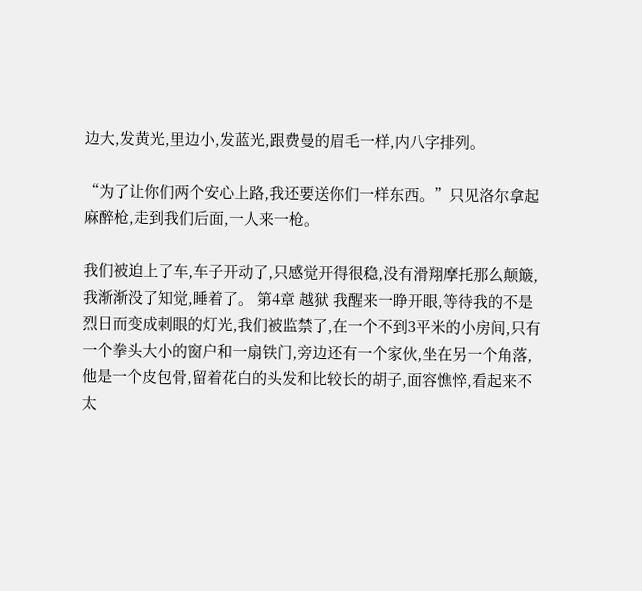边大,发黄光,里边小,发蓝光,跟费曼的眉毛一样,内八字排列。

“为了让你们两个安心上路,我还要送你们一样东西。”只见洛尔拿起麻醉枪,走到我们后面,一人来一枪。

我们被迫上了车,车子开动了,只感觉开得很稳,没有滑翔摩托那么颠簸,我渐渐没了知觉,睡着了。 第4章 越狱 我醒来一睁开眼,等待我的不是烈日而变成刺眼的灯光,我们被监禁了,在一个不到3平米的小房间,只有一个拳头大小的窗户和一扇铁门,旁边还有一个家伙,坐在另一个角落,他是一个皮包骨,留着花白的头发和比较长的胡子,面容憔悴,看起来不太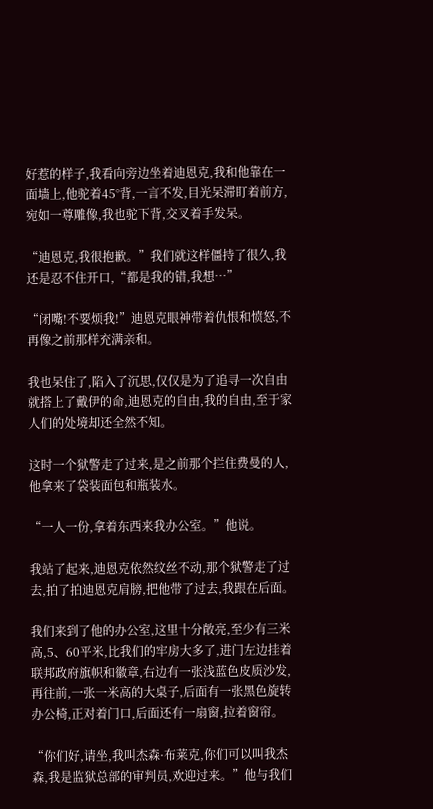好惹的样子,我看向旁边坐着迪恩克,我和他靠在一面墙上,他驼着45°背,一言不发,目光呆滞盯着前方,宛如一尊雕像,我也驼下背,交叉着手发呆。

“迪恩克,我很抱歉。”我们就这样僵持了很久,我还是忍不住开口,“都是我的错,我想…”

“闭嘴!不要烦我!”迪恩克眼神带着仇恨和愤怒,不再像之前那样充满亲和。

我也呆住了,陷入了沉思,仅仅是为了追寻一次自由就搭上了戴伊的命,迪恩克的自由,我的自由,至于家人们的处境却还全然不知。

这时一个狱警走了过来,是之前那个拦住费曼的人,他拿来了袋装面包和瓶装水。

“一人一份,拿着东西来我办公室。”他说。

我站了起来,迪恩克依然纹丝不动,那个狱警走了过去,拍了拍迪恩克肩膀,把他带了过去,我跟在后面。

我们来到了他的办公室,这里十分敞亮,至少有三米高,5、60平米,比我们的牢房大多了,进门左边挂着联邦政府旗帜和徽章,右边有一张浅蓝色皮质沙发,再往前,一张一米高的大桌子,后面有一张黑色旋转办公椅,正对着门口,后面还有一扇窗,拉着窗帘。

“你们好,请坐,我叫杰森·布莱克,你们可以叫我杰森,我是监狱总部的审判员,欢迎过来。”他与我们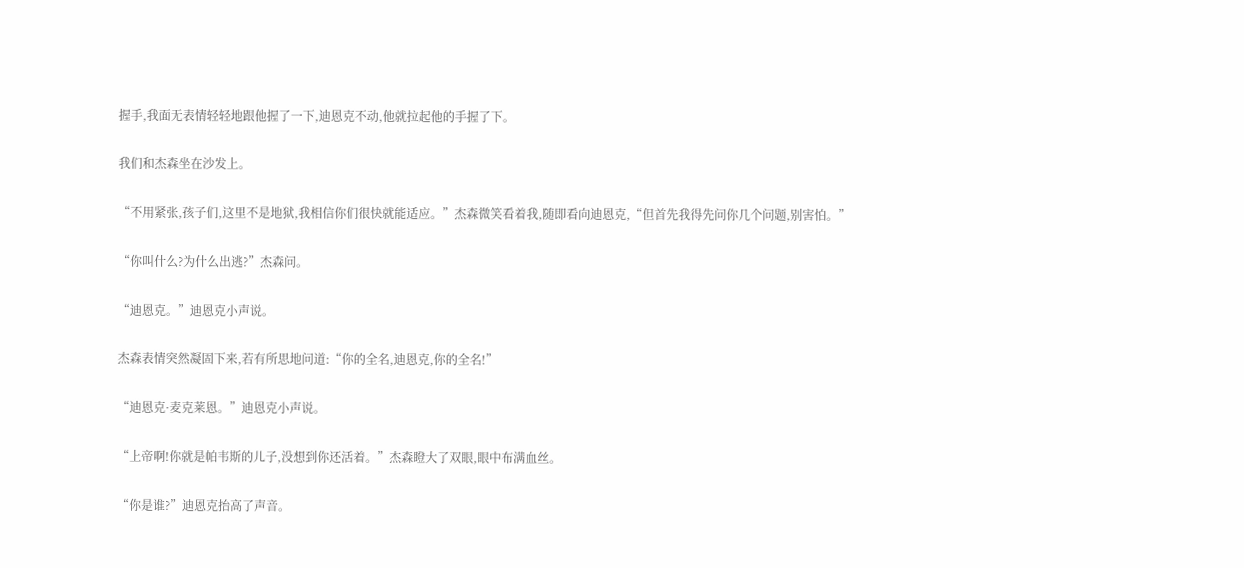握手,我面无表情轻轻地跟他握了一下,迪恩克不动,他就拉起他的手握了下。

我们和杰森坐在沙发上。

“不用紧张,孩子们,这里不是地狱,我相信你们很快就能适应。”杰森微笑看着我,随即看向迪恩克,“但首先我得先问你几个问题,别害怕。”

“你叫什么?为什么出逃?”杰森问。

“迪恩克。”迪恩克小声说。

杰森表情突然凝固下来,若有所思地问道:“你的全名,迪恩克,你的全名!”

“迪恩克·麦克莱恩。”迪恩克小声说。

“上帝啊!你就是帕韦斯的儿子,没想到你还活着。”杰森瞪大了双眼,眼中布满血丝。

“你是谁?”迪恩克抬高了声音。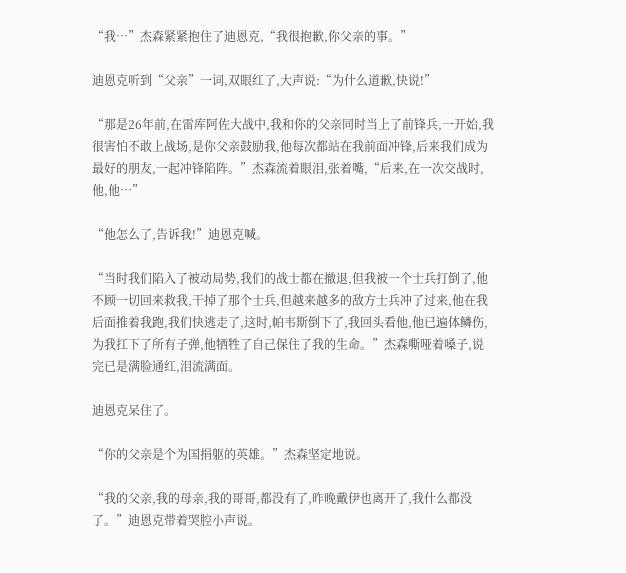“我…”杰森紧紧抱住了迪恩克,“我很抱歉,你父亲的事。”

迪恩克听到“父亲”一词,双眼红了,大声说:“为什么道歉,快说!”

“那是26年前,在雷库阿佐大战中,我和你的父亲同时当上了前锋兵,一开始,我很害怕不敢上战场,是你父亲鼓励我,他每次都站在我前面冲锋,后来我们成为最好的朋友,一起冲锋陷阵。”杰森流着眼泪,张着嘴,“后来,在一次交战时,他,他…”

“他怎么了,告诉我!”迪恩克喊。

“当时我们陷入了被动局势,我们的战士都在撤退,但我被一个士兵打倒了,他不顾一切回来救我,干掉了那个士兵,但越来越多的敌方士兵冲了过来,他在我后面推着我跑,我们快逃走了,这时,帕韦斯倒下了,我回头看他,他已遍体鳞伤,为我扛下了所有子弹,他牺牲了自己保住了我的生命。”杰森嘶哑着嗓子,说完已是满脸通红,泪流满面。

迪恩克呆住了。

“你的父亲是个为国捐躯的英雄。”杰森坚定地说。

“我的父亲,我的母亲,我的哥哥,都没有了,昨晚戴伊也离开了,我什么都没了。”迪恩克带着哭腔小声说。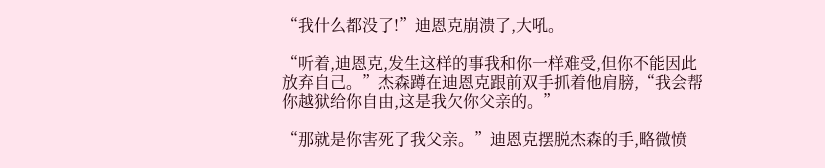“我什么都没了!”迪恩克崩溃了,大吼。

“听着,迪恩克,发生这样的事我和你一样难受,但你不能因此放弃自己。”杰森蹲在迪恩克跟前双手抓着他肩膀,“我会帮你越狱给你自由,这是我欠你父亲的。”

“那就是你害死了我父亲。”迪恩克摆脱杰森的手,略微愤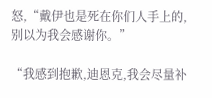怒,“戴伊也是死在你们人手上的,别以为我会感谢你。”

“我感到抱歉,迪恩克,我会尽量补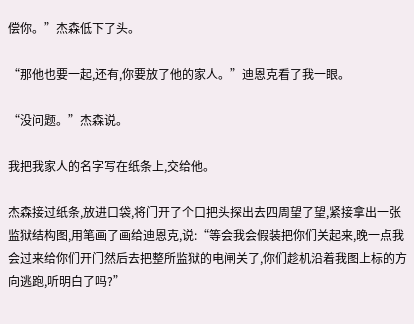偿你。”杰森低下了头。

“那他也要一起,还有,你要放了他的家人。”迪恩克看了我一眼。

“没问题。”杰森说。

我把我家人的名字写在纸条上,交给他。

杰森接过纸条,放进口袋,将门开了个口把头探出去四周望了望,紧接拿出一张监狱结构图,用笔画了画给迪恩克,说:“等会我会假装把你们关起来,晚一点我会过来给你们开门然后去把整所监狱的电闸关了,你们趁机沿着我图上标的方向逃跑,听明白了吗?”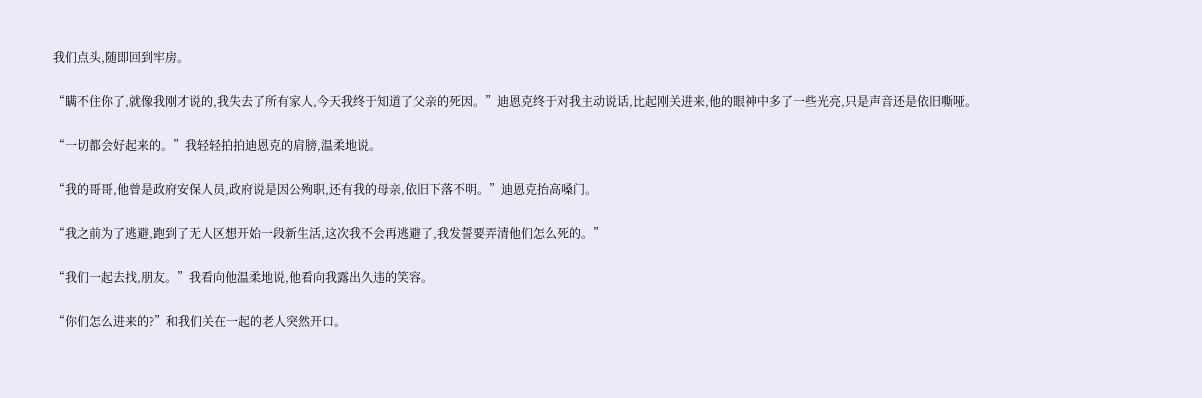我们点头,随即回到牢房。

“瞒不住你了,就像我刚才说的,我失去了所有家人,今天我终于知道了父亲的死因。”迪恩克终于对我主动说话,比起刚关进来,他的眼神中多了一些光亮,只是声音还是依旧嘶哑。

“一切都会好起来的。”我轻轻拍拍迪恩克的肩膀,温柔地说。

“我的哥哥,他曾是政府安保人员,政府说是因公殉职,还有我的母亲,依旧下落不明。”迪恩克抬高嗓门。

“我之前为了逃避,跑到了无人区想开始一段新生活,这次我不会再逃避了,我发誓要弄清他们怎么死的。”

“我们一起去找,朋友。”我看向他温柔地说,他看向我露出久违的笑容。

“你们怎么进来的?”和我们关在一起的老人突然开口。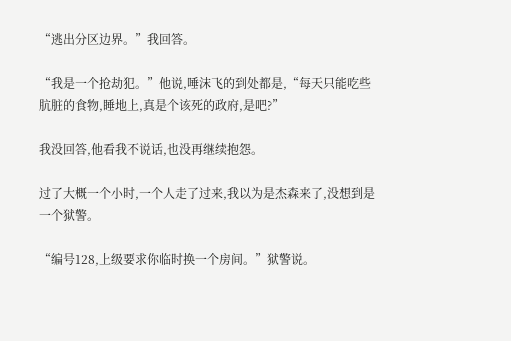“逃出分区边界。”我回答。

“我是一个抢劫犯。”他说,唾沫飞的到处都是,“每天只能吃些肮脏的食物,睡地上,真是个该死的政府,是吧?”

我没回答,他看我不说话,也没再继续抱怨。

过了大概一个小时,一个人走了过来,我以为是杰森来了,没想到是一个狱警。

“编号128,上级要求你临时换一个房间。”狱警说。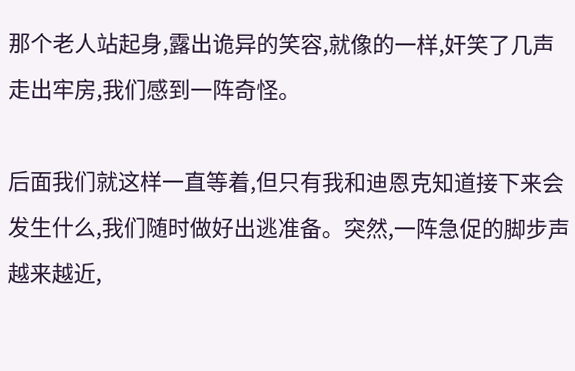那个老人站起身,露出诡异的笑容,就像的一样,奸笑了几声走出牢房,我们感到一阵奇怪。

后面我们就这样一直等着,但只有我和迪恩克知道接下来会发生什么,我们随时做好出逃准备。突然,一阵急促的脚步声越来越近,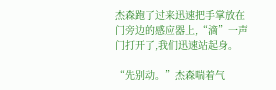杰森跑了过来迅速把手掌放在门旁边的感应器上,“滴”一声门打开了,我们迅速站起身。

“先别动。”杰森喘着气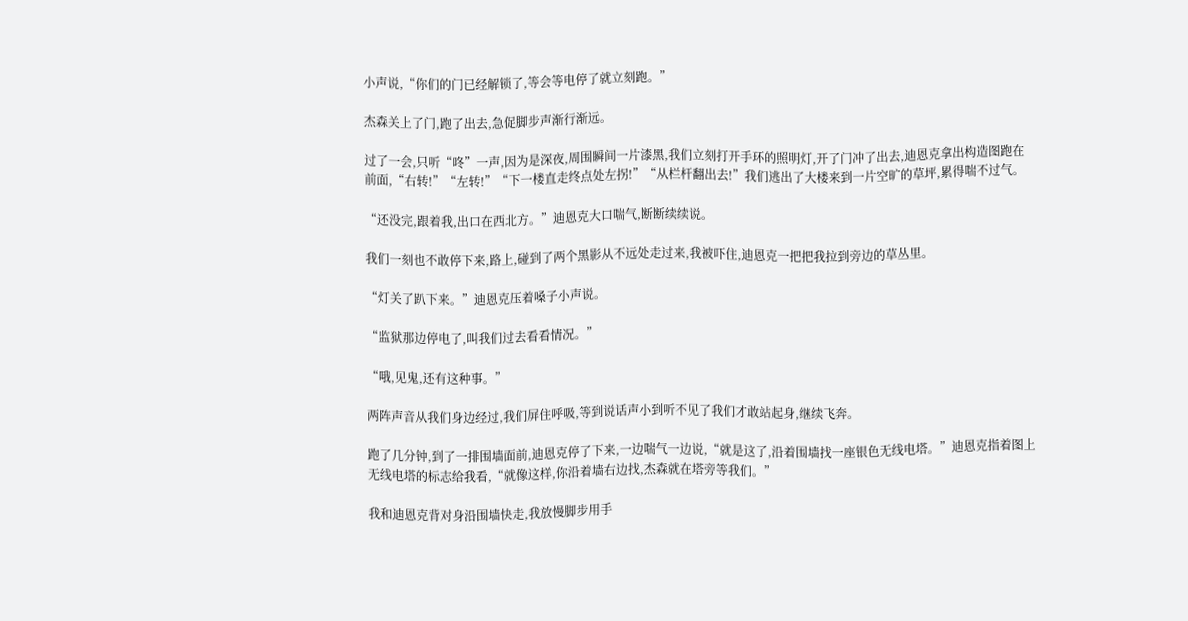小声说,“你们的门已经解锁了,等会等电停了就立刻跑。”

杰森关上了门,跑了出去,急促脚步声渐行渐远。

过了一会,只听“咚”一声,因为是深夜,周围瞬间一片漆黑,我们立刻打开手环的照明灯,开了门冲了出去,迪恩克拿出构造图跑在前面,“右转!”“左转!”“下一楼直走终点处左拐!”“从栏杆翻出去!”我们逃出了大楼来到一片空旷的草坪,累得喘不过气。

“还没完,跟着我,出口在西北方。”迪恩克大口喘气,断断续续说。

我们一刻也不敢停下来,路上,碰到了两个黑影从不远处走过来,我被吓住,迪恩克一把把我拉到旁边的草丛里。

“灯关了趴下来。”迪恩克压着嗓子小声说。

“监狱那边停电了,叫我们过去看看情况。”

“哦,见鬼,还有这种事。”

两阵声音从我们身边经过,我们屏住呼吸,等到说话声小到听不见了我们才敢站起身,继续飞奔。

跑了几分钟,到了一排围墙面前,迪恩克停了下来,一边喘气一边说,“就是这了,沿着围墙找一座银色无线电塔。”迪恩克指着图上无线电塔的标志给我看,“就像这样,你沿着墙右边找,杰森就在塔旁等我们。”

我和迪恩克背对身沿围墙快走,我放慢脚步用手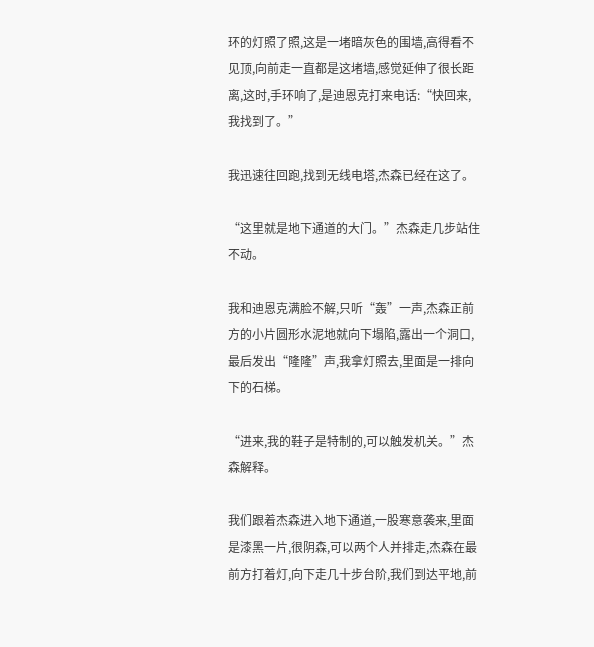环的灯照了照,这是一堵暗灰色的围墙,高得看不见顶,向前走一直都是这堵墙,感觉延伸了很长距离,这时,手环响了,是迪恩克打来电话:“快回来,我找到了。”

我迅速往回跑,找到无线电塔,杰森已经在这了。

“这里就是地下通道的大门。”杰森走几步站住不动。

我和迪恩克满脸不解,只听“轰”一声,杰森正前方的小片圆形水泥地就向下塌陷,露出一个洞口,最后发出“隆隆”声,我拿灯照去,里面是一排向下的石梯。

“进来,我的鞋子是特制的,可以触发机关。”杰森解释。

我们跟着杰森进入地下通道,一股寒意袭来,里面是漆黑一片,很阴森,可以两个人并排走,杰森在最前方打着灯,向下走几十步台阶,我们到达平地,前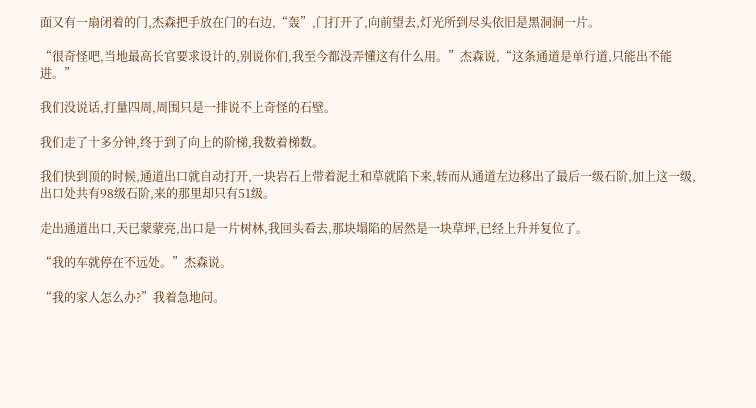面又有一扇闭着的门,杰森把手放在门的右边,“轰”,门打开了,向前望去,灯光所到尽头依旧是黑洞洞一片。

“很奇怪吧,当地最高长官要求设计的,别说你们,我至今都没弄懂这有什么用。”杰森说,“这条通道是单行道,只能出不能进。”

我们没说话,打量四周,周围只是一排说不上奇怪的石壁。

我们走了十多分钟,终于到了向上的阶梯,我数着梯数。

我们快到顶的时候,通道出口就自动打开,一块岩石上带着泥土和草就陷下来,转而从通道左边移出了最后一级石阶,加上这一级,出口处共有98级石阶,来的那里却只有51级。

走出通道出口,天已蒙蒙亮,出口是一片树林,我回头看去,那块塌陷的居然是一块草坪,已经上升并复位了。

“我的车就停在不远处。”杰森说。

“我的家人怎么办?”我着急地问。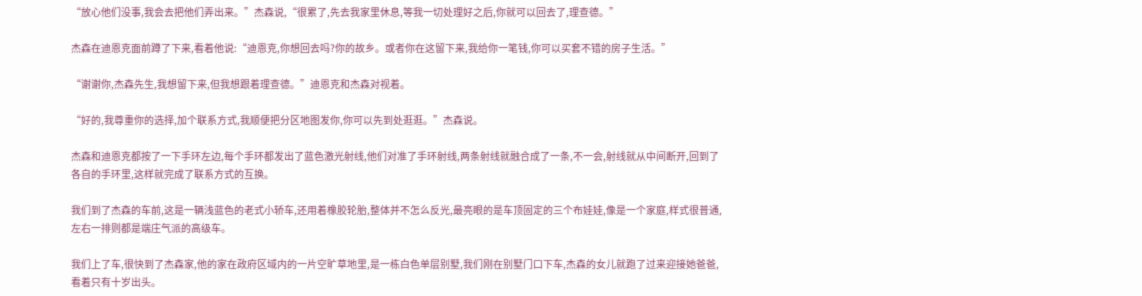“放心他们没事,我会去把他们弄出来。”杰森说,“很累了,先去我家里休息,等我一切处理好之后,你就可以回去了,理查德。”

杰森在迪恩克面前蹲了下来,看着他说:“迪恩克,你想回去吗?你的故乡。或者你在这留下来,我给你一笔钱,你可以买套不错的房子生活。”

“谢谢你,杰森先生,我想留下来,但我想跟着理查德。”迪恩克和杰森对视着。

“好的,我尊重你的选择,加个联系方式,我顺便把分区地图发你,你可以先到处逛逛。”杰森说。

杰森和迪恩克都按了一下手环左边,每个手环都发出了蓝色激光射线,他们对准了手环射线,两条射线就融合成了一条,不一会,射线就从中间断开,回到了各自的手环里,这样就完成了联系方式的互换。

我们到了杰森的车前,这是一辆浅蓝色的老式小轿车,还用着橡胶轮胎,整体并不怎么反光,最亮眼的是车顶固定的三个布娃娃,像是一个家庭,样式很普通,左右一排则都是端庄气派的高级车。

我们上了车,很快到了杰森家,他的家在政府区域内的一片空旷草地里,是一栋白色单层别墅,我们刚在别墅门口下车,杰森的女儿就跑了过来迎接她爸爸,看着只有十岁出头。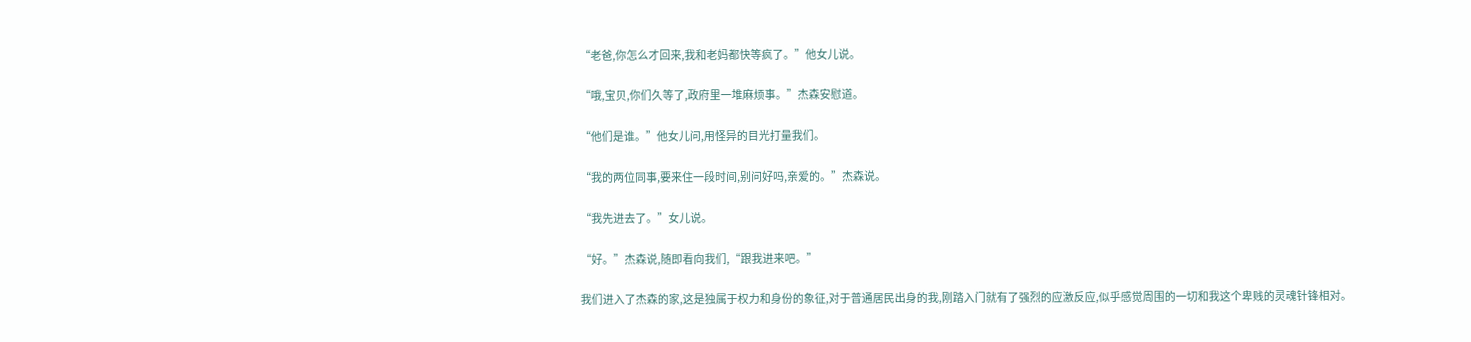“老爸,你怎么才回来,我和老妈都快等疯了。”他女儿说。

“哦,宝贝,你们久等了,政府里一堆麻烦事。”杰森安慰道。

“他们是谁。”他女儿问,用怪异的目光打量我们。

“我的两位同事,要来住一段时间,别问好吗,亲爱的。”杰森说。

“我先进去了。”女儿说。

“好。”杰森说,随即看向我们,“跟我进来吧。”

我们进入了杰森的家,这是独属于权力和身份的象征,对于普通居民出身的我,刚踏入门就有了强烈的应激反应,似乎感觉周围的一切和我这个卑贱的灵魂针锋相对。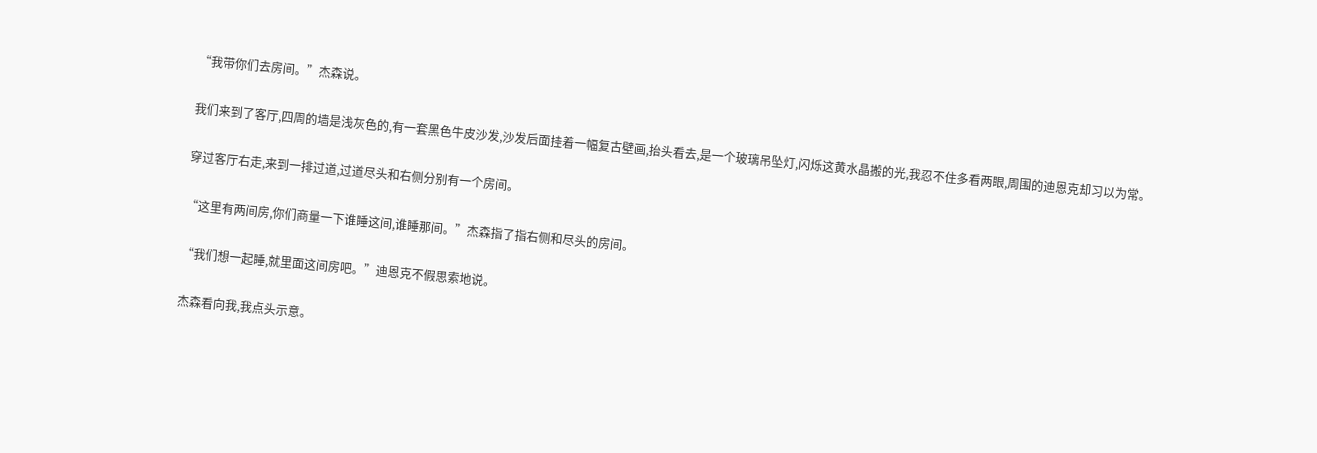“我带你们去房间。”杰森说。

我们来到了客厅,四周的墙是浅灰色的,有一套黑色牛皮沙发,沙发后面挂着一幅复古壁画,抬头看去,是一个玻璃吊坠灯,闪烁这黄水晶搬的光,我忍不住多看两眼,周围的迪恩克却习以为常。

穿过客厅右走,来到一排过道,过道尽头和右侧分别有一个房间。

“这里有两间房,你们商量一下谁睡这间,谁睡那间。”杰森指了指右侧和尽头的房间。

“我们想一起睡,就里面这间房吧。”迪恩克不假思索地说。

杰森看向我,我点头示意。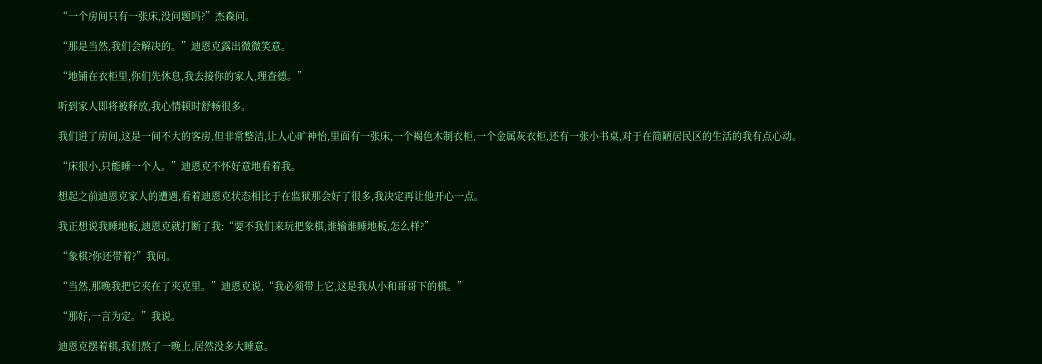“一个房间只有一张床,没问题吗?”杰森问。

“那是当然,我们会解决的。”迪恩克露出微微笑意。

“地铺在衣柜里,你们先休息,我去接你的家人,理查德。”

听到家人即将被释放,我心情顿时舒畅很多。

我们进了房间,这是一间不大的客房,但非常整洁,让人心旷神怡,里面有一张床,一个褐色木制衣柜,一个金属灰衣柜,还有一张小书桌,对于在简陋居民区的生活的我有点心动。

“床很小,只能睡一个人。”迪恩克不怀好意地看着我。

想起之前迪恩克家人的遭遇,看着迪恩克状态相比于在监狱那会好了很多,我决定再让他开心一点。

我正想说我睡地板,迪恩克就打断了我:“要不我们来玩把象棋,谁输谁睡地板,怎么样?”

“象棋?你还带着?”我问。

“当然,那晚我把它夹在了夹克里。”迪恩克说,“我必须带上它,这是我从小和哥哥下的棋。”

“那好,一言为定。”我说。

迪恩克摆着棋,我们熬了一晚上,居然没多大睡意。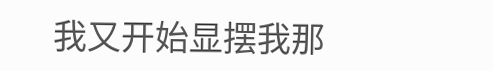我又开始显摆我那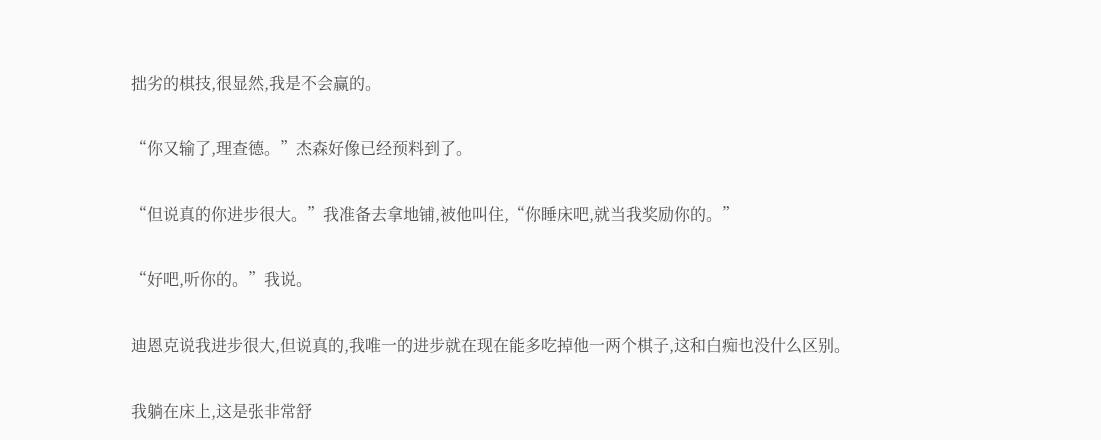拙劣的棋技,很显然,我是不会赢的。

“你又输了,理查德。”杰森好像已经预料到了。

“但说真的你进步很大。”我准备去拿地铺,被他叫住,“你睡床吧,就当我奖励你的。”

“好吧,听你的。”我说。

迪恩克说我进步很大,但说真的,我唯一的进步就在现在能多吃掉他一两个棋子,这和白痴也没什么区别。

我躺在床上,这是张非常舒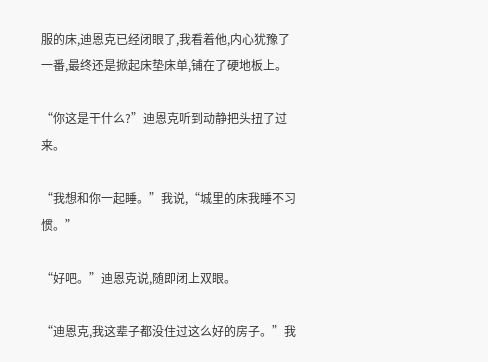服的床,迪恩克已经闭眼了,我看着他,内心犹豫了一番,最终还是掀起床垫床单,铺在了硬地板上。

“你这是干什么?”迪恩克听到动静把头扭了过来。

“我想和你一起睡。”我说,“城里的床我睡不习惯。”

“好吧。”迪恩克说,随即闭上双眼。

“迪恩克,我这辈子都没住过这么好的房子。”我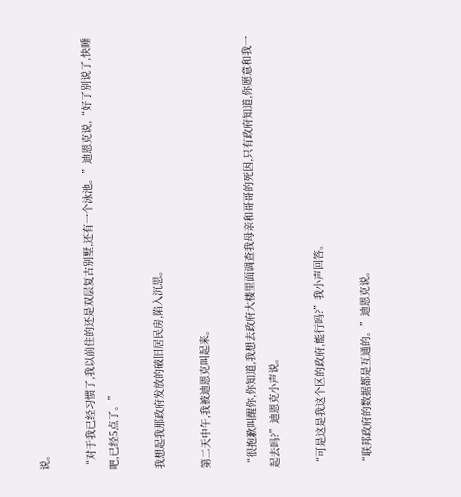说。

“对于我已经习惯了,我以前住的还是双层复古别墅,还有一个泳池。”迪恩克说,“好了别说了,快睡吧,已经5点了。”

我想起我那政府发放的破旧居民房,陷入沉思。

第二天中午,我被迪恩克叫起来。

“很抱歉叫醒你,你知道,我想去政府大楼里面调查我母亲和哥哥的死因,只有政府知道,你愿意和我一起去吗?”迪恩克小声说。

“可是这是我这个区的政府,能行吗?”我小声回答。

“联邦政府的数据都是互通的。”迪恩克说。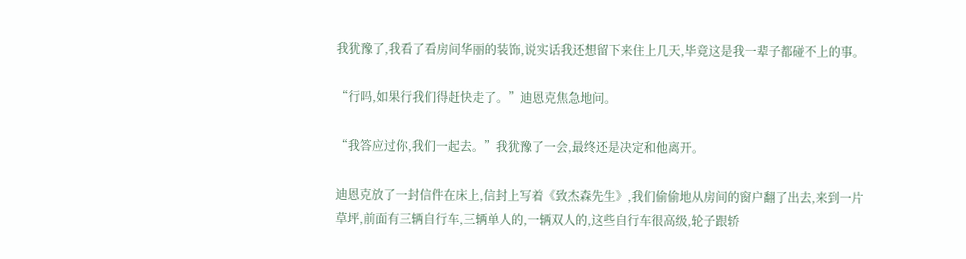我犹豫了,我看了看房间华丽的装饰,说实话我还想留下来住上几天,毕竟这是我一辈子都碰不上的事。

“行吗,如果行我们得赶快走了。”迪恩克焦急地问。

“我答应过你,我们一起去。”我犹豫了一会,最终还是决定和他离开。

迪恩克放了一封信件在床上,信封上写着《致杰森先生》,我们偷偷地从房间的窗户翻了出去,来到一片草坪,前面有三辆自行车,三辆单人的,一辆双人的,这些自行车很高级,轮子跟轿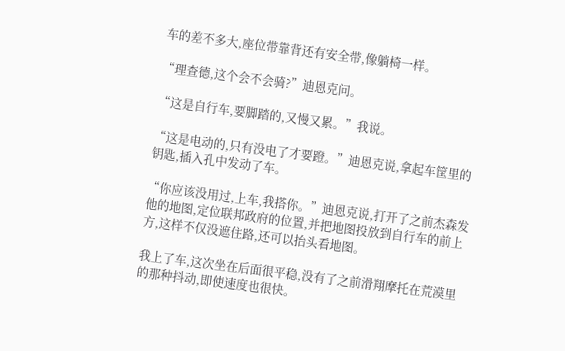车的差不多大,座位带靠背还有安全带,像躺椅一样。

“理查德,这个会不会骑?”迪恩克问。

“这是自行车,要脚踏的,又慢又累。”我说。

“这是电动的,只有没电了才要蹬。”迪恩克说,拿起车筐里的钥匙,插入孔中发动了车。

“你应该没用过,上车,我搭你。”迪恩克说,打开了之前杰森发他的地图,定位联邦政府的位置,并把地图投放到自行车的前上方,这样不仅没遮住路,还可以抬头看地图。

我上了车,这次坐在后面很平稳,没有了之前滑翔摩托在荒漠里的那种抖动,即使速度也很快。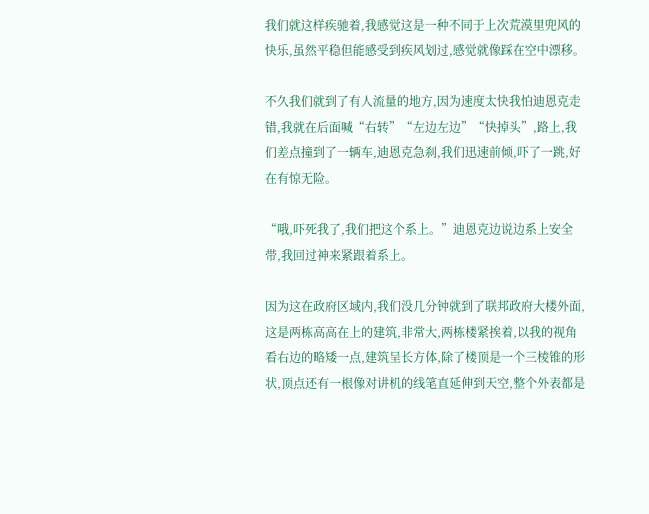我们就这样疾驰着,我感觉这是一种不同于上次荒漠里兜风的快乐,虽然平稳但能感受到疾风划过,感觉就像踩在空中漂移。

不久我们就到了有人流量的地方,因为速度太快我怕迪恩克走错,我就在后面喊“右转”“左边左边”“快掉头”,路上,我们差点撞到了一辆车,迪恩克急刹,我们迅速前倾,吓了一跳,好在有惊无险。

“哦,吓死我了,我们把这个系上。”迪恩克边说边系上安全带,我回过神来紧跟着系上。

因为这在政府区域内,我们没几分钟就到了联邦政府大楼外面,这是两栋高高在上的建筑,非常大,两栋楼紧挨着,以我的视角看右边的略矮一点,建筑呈长方体,除了楼顶是一个三棱锥的形状,顶点还有一根像对讲机的线笔直延伸到天空,整个外表都是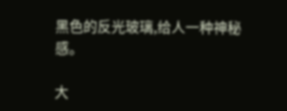黑色的反光玻璃,给人一种神秘感。

大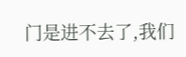门是进不去了,我们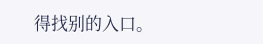得找别的入口。